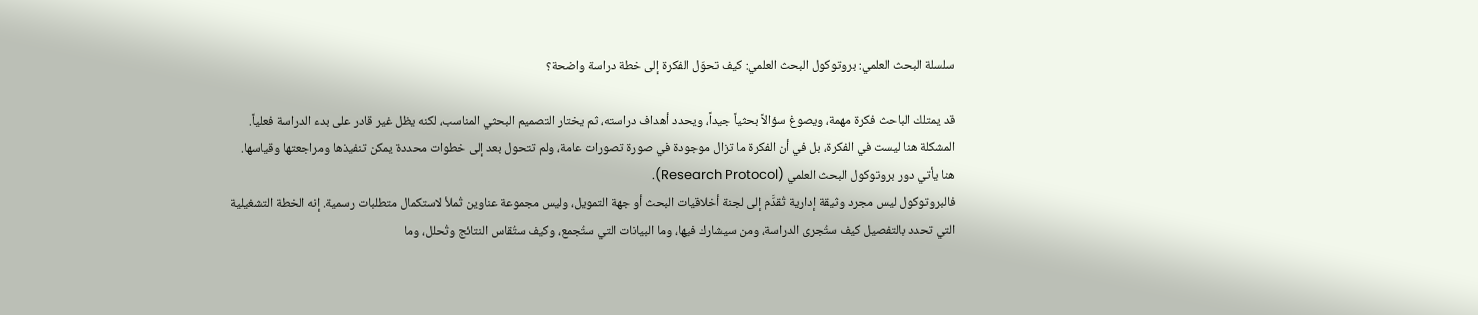سلسلة البحث العلمي: بروتوكول البحث العلمي: كيف تحوّل الفكرة إلى خطة دراسة واضحة؟

قد يمتلك الباحث فكرة مهمة، ويصوغ سؤالاً بحثياً جيداً، ويحدد أهداف دراسته، ثم يختار التصميم البحثي المناسب، لكنه يظل غير قادر على بدء الدراسة فعلياً.
المشكلة هنا ليست في الفكرة، بل في أن الفكرة ما تزال موجودة في صورة تصورات عامة، ولم تتحول بعد إلى خطوات محددة يمكن تنفيذها ومراجعتها وقياسها.
هنا يأتي دور بروتوكول البحث العلمي (Research Protocol).
فالبروتوكول ليس مجرد وثيقة إدارية تُقدَّم إلى لجنة أخلاقيات البحث أو جهة التمويل، وليس مجموعة عناوين تُملأ لاستكمال متطلبات رسمية. إنه الخطة التشغيلية التي تحدد بالتفصيل كيف ستُجرى الدراسة، ومن سيشارك فيها، وما البيانات التي ستُجمع، وكيف ستُقاس النتائج وتُحلل، وما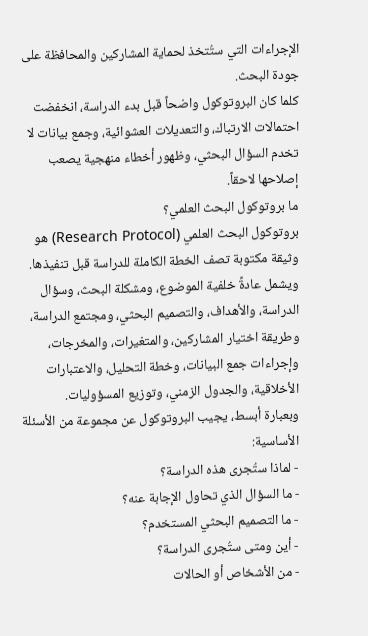الإجراءات التي ستُتخذ لحماية المشاركين والمحافظة على جودة البحث.
كلما كان البروتوكول واضحاً قبل بدء الدراسة، انخفضت احتمالات الارتباك، والتعديلات العشوائية، وجمع بيانات لا تخدم السؤال البحثي، وظهور أخطاء منهجية يصعب إصلاحها لاحقاً.
ما بروتوكول البحث العلمي؟
بروتوكول البحث العلمي (Research Protocol) هو وثيقة مكتوبة تصف الخطة الكاملة للدراسة قبل تنفيذها.
ويشمل عادةً خلفية الموضوع، ومشكلة البحث، وسؤال الدراسة، والأهداف، والتصميم البحثي، ومجتمع الدراسة، وطريقة اختيار المشاركين، والمتغيرات، والمخرجات، وإجراءات جمع البيانات، وخطة التحليل، والاعتبارات الأخلاقية، والجدول الزمني، وتوزيع المسؤوليات.
وبعبارة أبسط، يجيب البروتوكول عن مجموعة من الأسئلة الأساسية:
- لماذا ستُجرى هذه الدراسة؟
- ما السؤال الذي تحاول الإجابة عنه؟
- ما التصميم البحثي المستخدم؟
- أين ومتى ستُجرى الدراسة؟
- من الأشخاص أو الحالات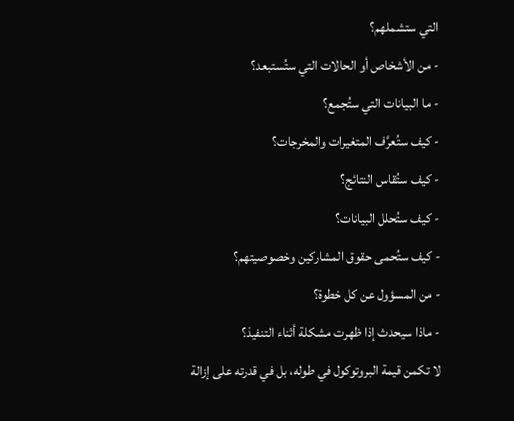التي ستشملهم؟
- من الأشخاص أو الحالات التي ستُستبعد؟
- ما البيانات التي ستُجمع؟
- كيف ستُعرَّف المتغيرات والمخرجات؟
- كيف ستُقاس النتائج؟
- كيف ستُحلل البيانات؟
- كيف ستُحمى حقوق المشاركين وخصوصيتهم؟
- من المسؤول عن كل خطوة؟
- ماذا سيحدث إذا ظهرت مشكلة أثناء التنفيذ؟
لا تكمن قيمة البروتوكول في طوله، بل في قدرته على إزالة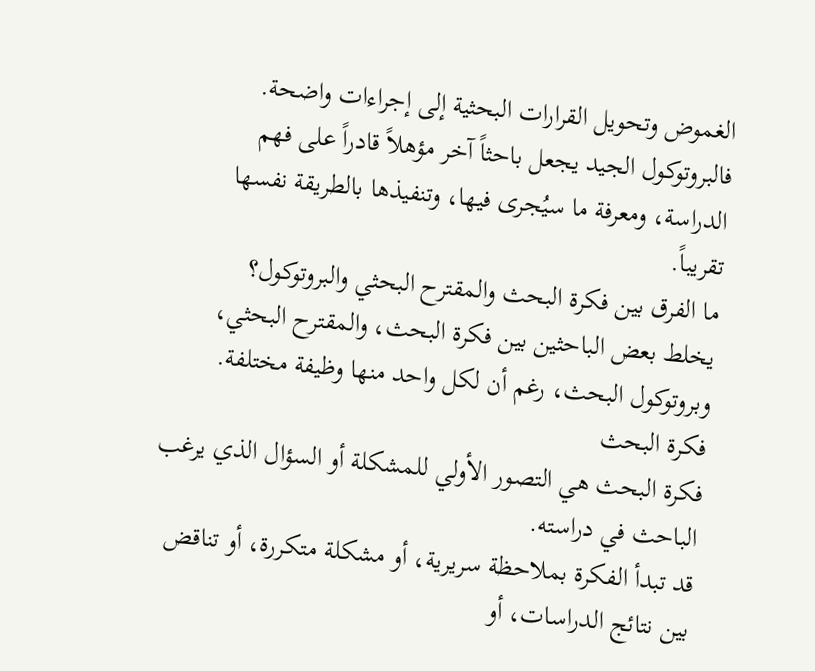الغموض وتحويل القرارات البحثية إلى إجراءات واضحة.
فالبروتوكول الجيد يجعل باحثاً آخر مؤهلاً قادراً على فهم الدراسة، ومعرفة ما سيُجرى فيها، وتنفيذها بالطريقة نفسها تقريباً.
ما الفرق بين فكرة البحث والمقترح البحثي والبروتوكول؟
يخلط بعض الباحثين بين فكرة البحث، والمقترح البحثي، وبروتوكول البحث، رغم أن لكل واحد منها وظيفة مختلفة.
فكرة البحث
فكرة البحث هي التصور الأولي للمشكلة أو السؤال الذي يرغب الباحث في دراسته.
قد تبدأ الفكرة بملاحظة سريرية، أو مشكلة متكررة، أو تناقض بين نتائج الدراسات، أو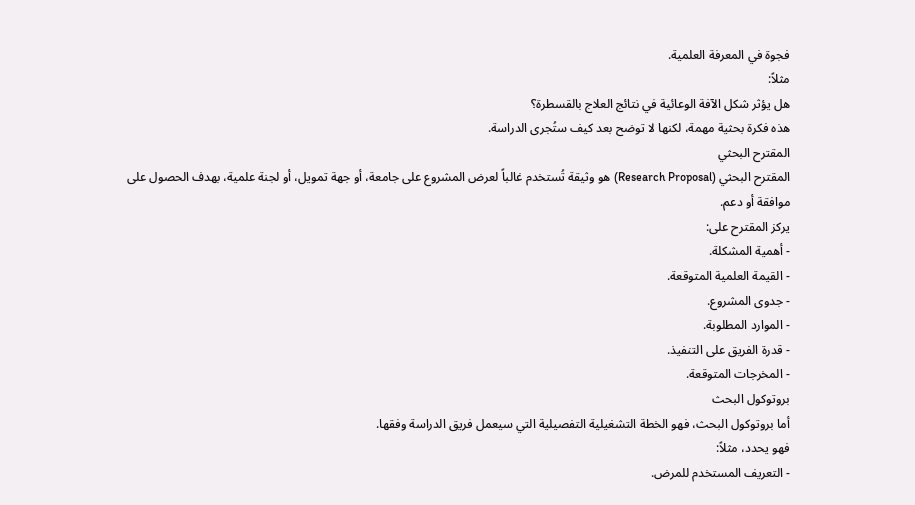فجوة في المعرفة العلمية.
مثلاً:
هل يؤثر شكل الآفة الوعائية في نتائج العلاج بالقسطرة؟
هذه فكرة بحثية مهمة، لكنها لا توضح بعد كيف ستُجرى الدراسة.
المقترح البحثي
المقترح البحثي (Research Proposal) هو وثيقة تُستخدم غالباً لعرض المشروع على جامعة، أو جهة تمويل، أو لجنة علمية، بهدف الحصول على موافقة أو دعم.
يركز المقترح على:
- أهمية المشكلة.
- القيمة العلمية المتوقعة.
- جدوى المشروع.
- الموارد المطلوبة.
- قدرة الفريق على التنفيذ.
- المخرجات المتوقعة.
بروتوكول البحث
أما بروتوكول البحث، فهو الخطة التشغيلية التفصيلية التي سيعمل فريق الدراسة وفقها.
فهو يحدد، مثلاً:
- التعريف المستخدم للمرض.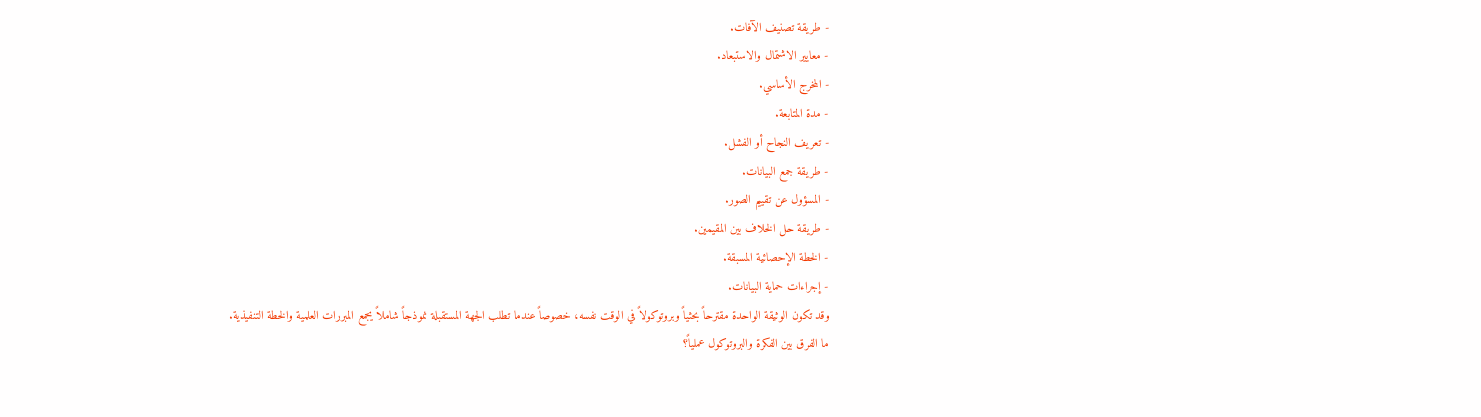- طريقة تصنيف الآفات.
- معايير الاشتمال والاستبعاد.
- المخرج الأساسي.
- مدة المتابعة.
- تعريف النجاح أو الفشل.
- طريقة جمع البيانات.
- المسؤول عن تقييم الصور.
- طريقة حل الخلاف بين المقيمين.
- الخطة الإحصائية المسبقة.
- إجراءات حماية البيانات.
وقد تكون الوثيقة الواحدة مقترحاً بحثياً وبروتوكولاً في الوقت نفسه، خصوصاً عندما تطلب الجهة المستقبلة نموذجاً شاملاً يجمع المبررات العلمية والخطة التنفيذية.
ما الفرق بين الفكرة والبروتوكول عملياً؟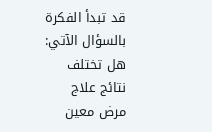قد تبدأ الفكرة بالسؤال الآتي:
هل تختلف نتائج علاج مرض معين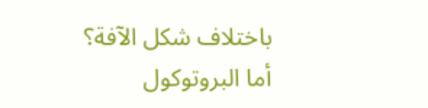باختلاف شكل الآفة؟
أما البروتوكول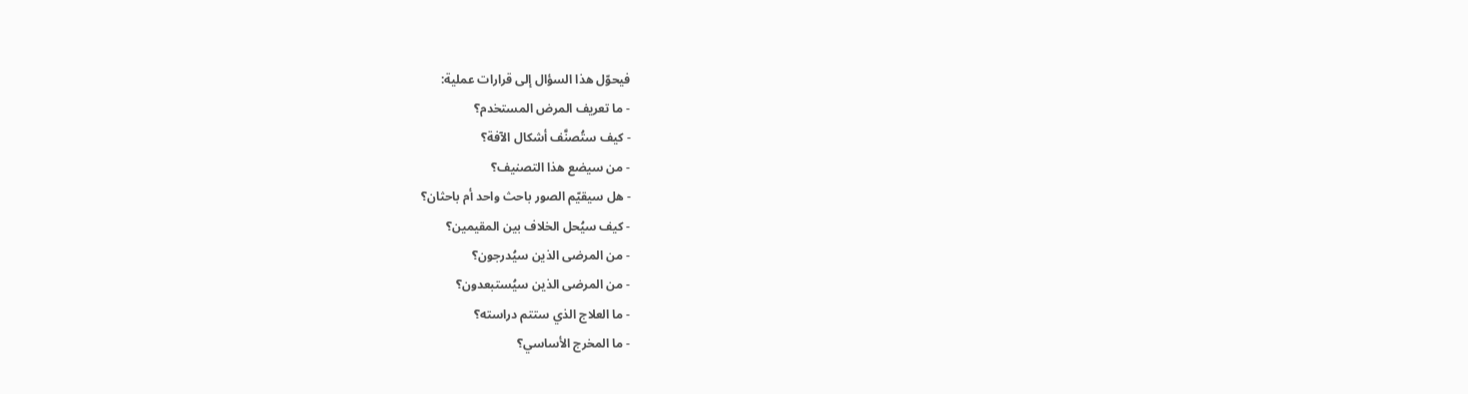فيحوّل هذا السؤال إلى قرارات عملية:
- ما تعريف المرض المستخدم؟
- كيف ستُصنَّف أشكال الآفة؟
- من سيضع هذا التصنيف؟
- هل سيقيّم الصور باحث واحد أم باحثان؟
- كيف سيُحل الخلاف بين المقيمين؟
- من المرضى الذين سيُدرجون؟
- من المرضى الذين سيُستبعدون؟
- ما العلاج الذي ستتم دراسته؟
- ما المخرج الأساسي؟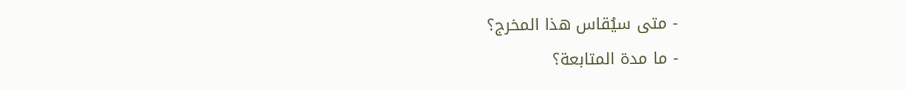- متى سيُقاس هذا المخرج؟
- ما مدة المتابعة؟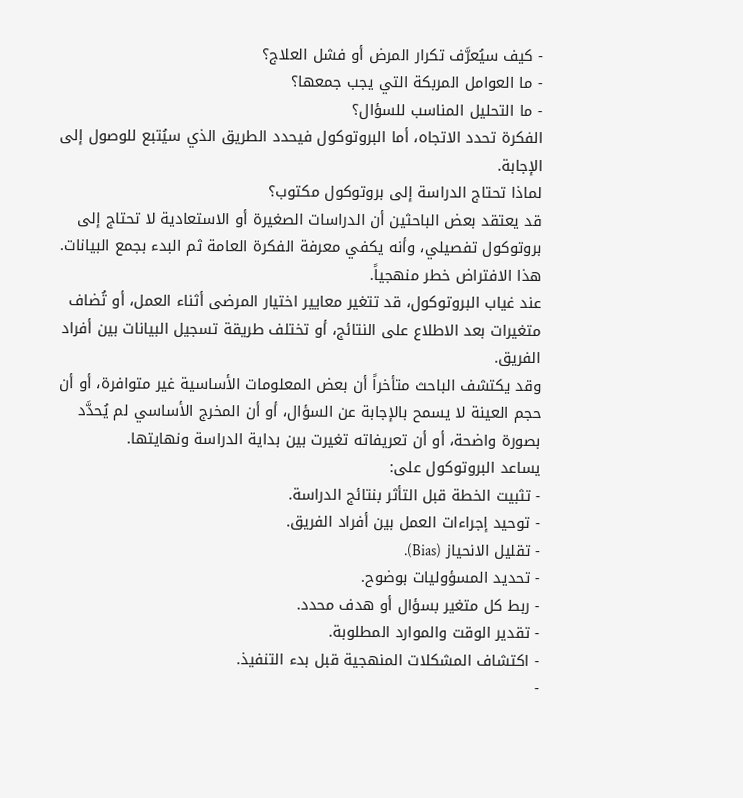- كيف سيُعرَّف تكرار المرض أو فشل العلاج؟
- ما العوامل المربكة التي يجب جمعها؟
- ما التحليل المناسب للسؤال؟
الفكرة تحدد الاتجاه، أما البروتوكول فيحدد الطريق الذي سيُتبع للوصول إلى الإجابة.
لماذا تحتاج الدراسة إلى بروتوكول مكتوب؟
قد يعتقد بعض الباحثين أن الدراسات الصغيرة أو الاستعادية لا تحتاج إلى بروتوكول تفصيلي، وأنه يكفي معرفة الفكرة العامة ثم البدء بجمع البيانات.
هذا الافتراض خطر منهجياً.
عند غياب البروتوكول، قد تتغير معايير اختيار المرضى أثناء العمل، أو تُضاف متغيرات بعد الاطلاع على النتائج، أو تختلف طريقة تسجيل البيانات بين أفراد الفريق.
وقد يكتشف الباحث متأخراً أن بعض المعلومات الأساسية غير متوافرة، أو أن حجم العينة لا يسمح بالإجابة عن السؤال، أو أن المخرج الأساسي لم يُحدَّد بصورة واضحة، أو أن تعريفاته تغيرت بين بداية الدراسة ونهايتها.
يساعد البروتوكول على:
- تثبيت الخطة قبل التأثر بنتائج الدراسة.
- توحيد إجراءات العمل بين أفراد الفريق.
- تقليل الانحياز (Bias).
- تحديد المسؤوليات بوضوح.
- ربط كل متغير بسؤال أو هدف محدد.
- تقدير الوقت والموارد المطلوبة.
- اكتشاف المشكلات المنهجية قبل بدء التنفيذ.
-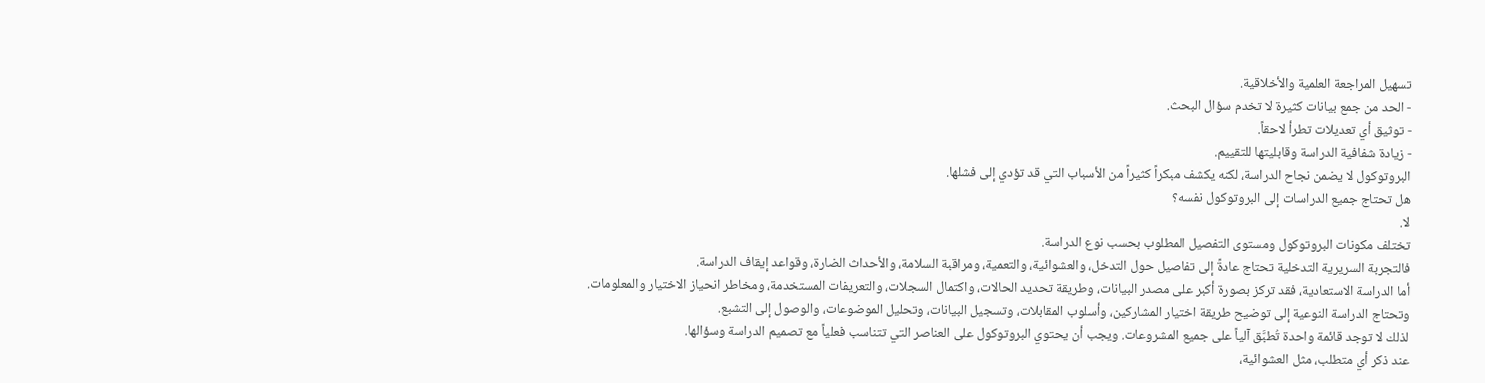تسهيل المراجعة العلمية والأخلاقية.
- الحد من جمع بيانات كثيرة لا تخدم سؤال البحث.
- توثيق أي تعديلات تطرأ لاحقاً.
- زيادة شفافية الدراسة وقابليتها للتقييم.
البروتوكول لا يضمن نجاح الدراسة، لكنه يكشف مبكراً كثيراً من الأسباب التي قد تؤدي إلى فشلها.
هل تحتاج جميع الدراسات إلى البروتوكول نفسه؟
لا.
تختلف مكونات البروتوكول ومستوى التفصيل المطلوب بحسب نوع الدراسة.
فالتجربة السريرية التدخلية تحتاج عادةً إلى تفاصيل حول التدخل، والعشوائية، والتعمية، ومراقبة السلامة، والأحداث الضارة، وقواعد إيقاف الدراسة.
أما الدراسة الاستعادية، فقد تركز بصورة أكبر على مصدر البيانات، وطريقة تحديد الحالات، واكتمال السجلات، والتعريفات المستخدمة، ومخاطر انحياز الاختيار والمعلومات.
وتحتاج الدراسة النوعية إلى توضيح طريقة اختيار المشاركين، وأسلوب المقابلات، وتسجيل البيانات، وتحليل الموضوعات، والوصول إلى التشبع.
لذلك لا توجد قائمة واحدة تُطبَّق آلياً على جميع المشروعات. ويجب أن يحتوي البروتوكول على العناصر التي تتناسب فعلياً مع تصميم الدراسة وسؤالها.
عند ذكر أي متطلب، مثل العشوائية،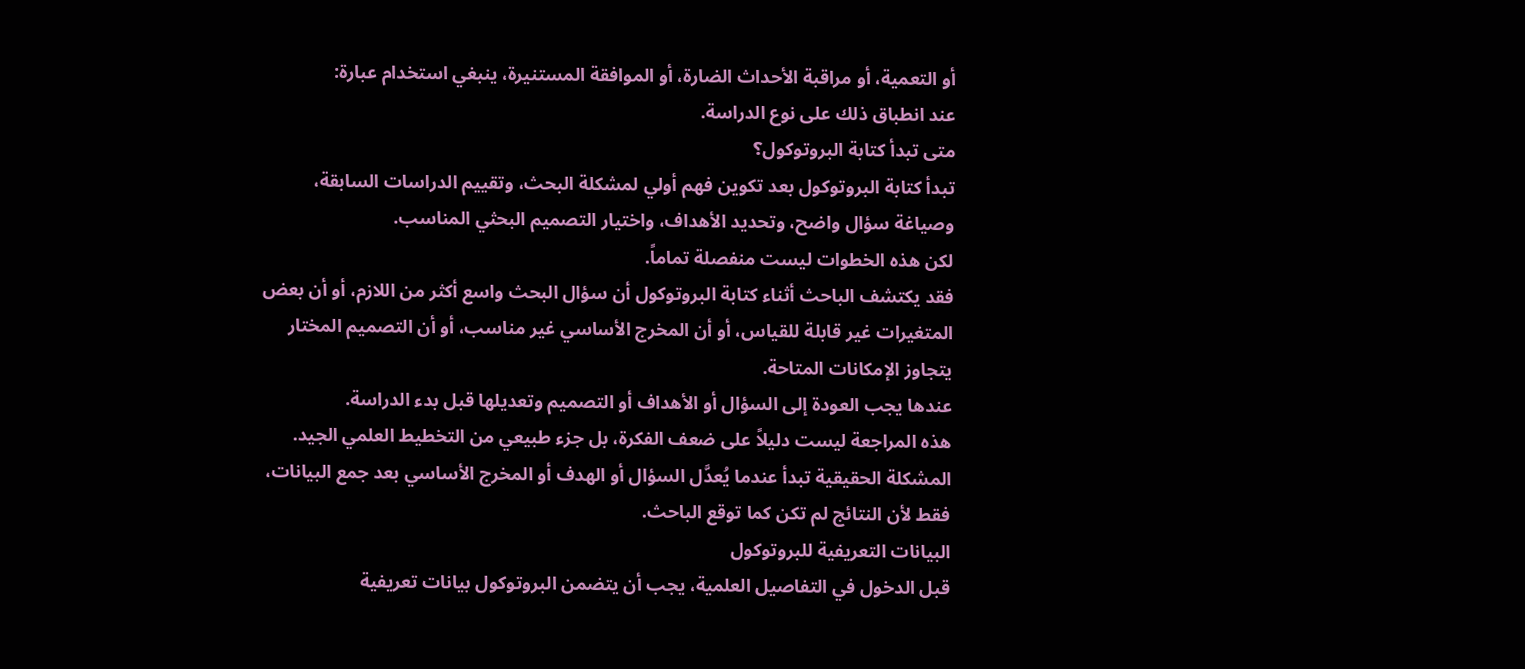أو التعمية، أو مراقبة الأحداث الضارة، أو الموافقة المستنيرة، ينبغي استخدام عبارة:
عند انطباق ذلك على نوع الدراسة.
متى تبدأ كتابة البروتوكول؟
تبدأ كتابة البروتوكول بعد تكوين فهم أولي لمشكلة البحث، وتقييم الدراسات السابقة، وصياغة سؤال واضح، وتحديد الأهداف، واختيار التصميم البحثي المناسب.
لكن هذه الخطوات ليست منفصلة تماماً.
فقد يكتشف الباحث أثناء كتابة البروتوكول أن سؤال البحث واسع أكثر من اللازم، أو أن بعض المتغيرات غير قابلة للقياس، أو أن المخرج الأساسي غير مناسب، أو أن التصميم المختار يتجاوز الإمكانات المتاحة.
عندها يجب العودة إلى السؤال أو الأهداف أو التصميم وتعديلها قبل بدء الدراسة.
هذه المراجعة ليست دليلاً على ضعف الفكرة، بل جزء طبيعي من التخطيط العلمي الجيد.
المشكلة الحقيقية تبدأ عندما يُعدَّل السؤال أو الهدف أو المخرج الأساسي بعد جمع البيانات، فقط لأن النتائج لم تكن كما توقع الباحث.
البيانات التعريفية للبروتوكول
قبل الدخول في التفاصيل العلمية، يجب أن يتضمن البروتوكول بيانات تعريفية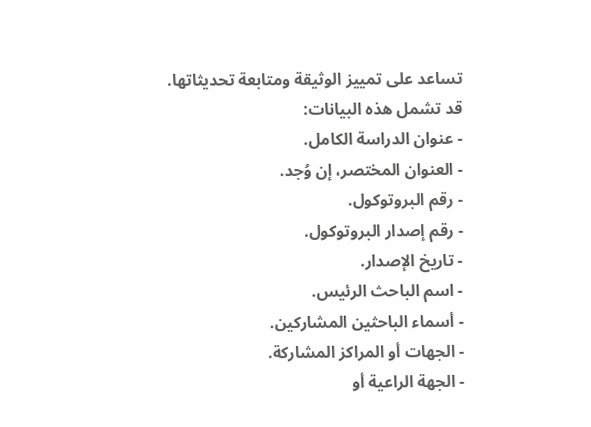تساعد على تمييز الوثيقة ومتابعة تحديثاتها.
قد تشمل هذه البيانات:
- عنوان الدراسة الكامل.
- العنوان المختصر، إن وُجد.
- رقم البروتوكول.
- رقم إصدار البروتوكول.
- تاريخ الإصدار.
- اسم الباحث الرئيس.
- أسماء الباحثين المشاركين.
- الجهات أو المراكز المشاركة.
- الجهة الراعية أو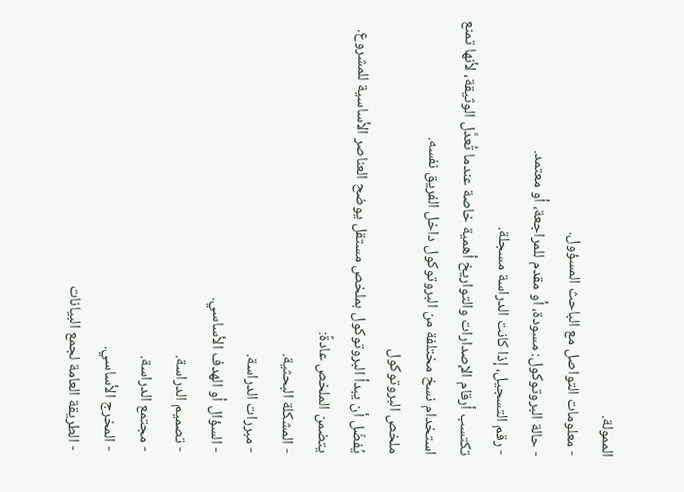الممولة.
- معلومات التواصل مع الباحث المسؤول.
- حالة البروتوكول: مسودة، أو مقدم للمراجعة، أو معتمد.
- رقم التسجيل، إذا كانت الدراسة مسجلة.
تكتسب أرقام الإصدارات والتواريخ أهمية خاصة عندما تُعدَّل الوثيقة، لأنها تمنع استخدام نسخ مختلفة من البروتوكول داخل الفريق نفسه.
ملخص البروتوكول
يُفضّل أن يبدأ البروتوكول بملخص مستقل يوضح العناصر الأساسية للمشروع.
يتضمن الملخص عادةً:
- المشكلة البحثية.
- مبررات الدراسة.
- السؤال أو الهدف الأساسي.
- تصميم الدراسة.
- مجتمع الدراسة.
- المخرج الأساسي.
- الطريقة العامة لجمع البيانات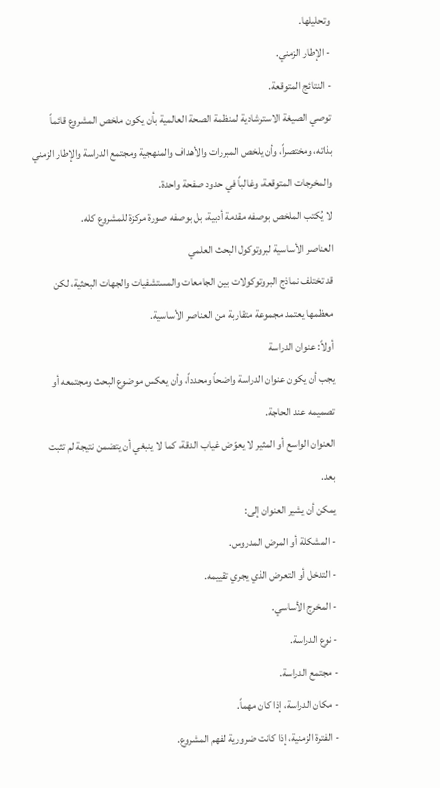وتحليلها.
- الإطار الزمني.
- النتائج المتوقعة.
توصي الصيغة الاسترشادية لمنظمة الصحة العالمية بأن يكون ملخص المشروع قائماً بذاته، ومختصراً، وأن يلخص المبررات والأهداف والمنهجية ومجتمع الدراسة والإطار الزمني والمخرجات المتوقعة، وغالباً في حدود صفحة واحدة.
لا يُكتب الملخص بوصفه مقدمة أدبية، بل بوصفه صورة مركزة للمشروع كله.
العناصر الأساسية لبروتوكول البحث العلمي
قد تختلف نماذج البروتوكولات بين الجامعات والمستشفيات والجهات البحثية، لكن معظمها يعتمد مجموعة متقاربة من العناصر الأساسية.
أولاً: عنوان الدراسة
يجب أن يكون عنوان الدراسة واضحاً ومحدداً، وأن يعكس موضوع البحث ومجتمعه أو تصميمه عند الحاجة.
العنوان الواسع أو المثير لا يعوّض غياب الدقة، كما لا ينبغي أن يتضمن نتيجة لم تثبت بعد.
يمكن أن يشير العنوان إلى:
- المشكلة أو المرض المدروس.
- التدخل أو التعرض الذي يجري تقييمه.
- المخرج الأساسي.
- نوع الدراسة.
- مجتمع الدراسة.
- مكان الدراسة، إذا كان مهماً.
- الفترة الزمنية، إذا كانت ضرورية لفهم المشروع.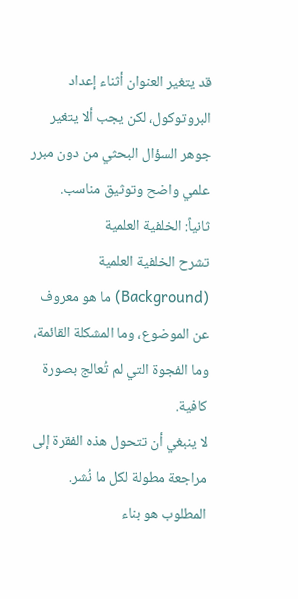قد يتغير العنوان أثناء إعداد البروتوكول، لكن يجب ألا يتغير جوهر السؤال البحثي من دون مبرر علمي واضح وتوثيق مناسب.
ثانياً: الخلفية العلمية
تشرح الخلفية العلمية (Background) ما هو معروف عن الموضوع، وما المشكلة القائمة، وما الفجوة التي لم تُعالج بصورة كافية.
لا ينبغي أن تتحول هذه الفقرة إلى مراجعة مطولة لكل ما نُشر.
المطلوب هو بناء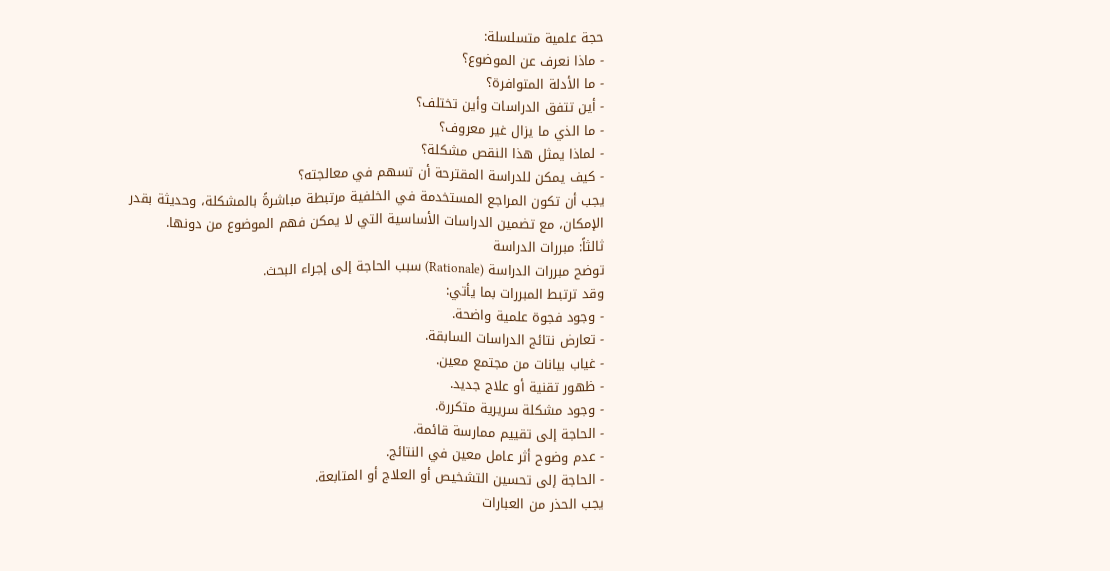حجة علمية متسلسلة:
- ماذا نعرف عن الموضوع؟
- ما الأدلة المتوافرة؟
- أين تتفق الدراسات وأين تختلف؟
- ما الذي ما يزال غير معروف؟
- لماذا يمثل هذا النقص مشكلة؟
- كيف يمكن للدراسة المقترحة أن تسهم في معالجته؟
يجب أن تكون المراجع المستخدمة في الخلفية مرتبطة مباشرةً بالمشكلة، وحديثة بقدر الإمكان، مع تضمين الدراسات الأساسية التي لا يمكن فهم الموضوع من دونها.
ثالثاً: مبررات الدراسة
توضح مبررات الدراسة (Rationale) سبب الحاجة إلى إجراء البحث.
وقد ترتبط المبررات بما يأتي:
- وجود فجوة علمية واضحة.
- تعارض نتائج الدراسات السابقة.
- غياب بيانات من مجتمع معين.
- ظهور تقنية أو علاج جديد.
- وجود مشكلة سريرية متكررة.
- الحاجة إلى تقييم ممارسة قائمة.
- عدم وضوح أثر عامل معين في النتائج.
- الحاجة إلى تحسين التشخيص أو العلاج أو المتابعة.
يجب الحذر من العبارات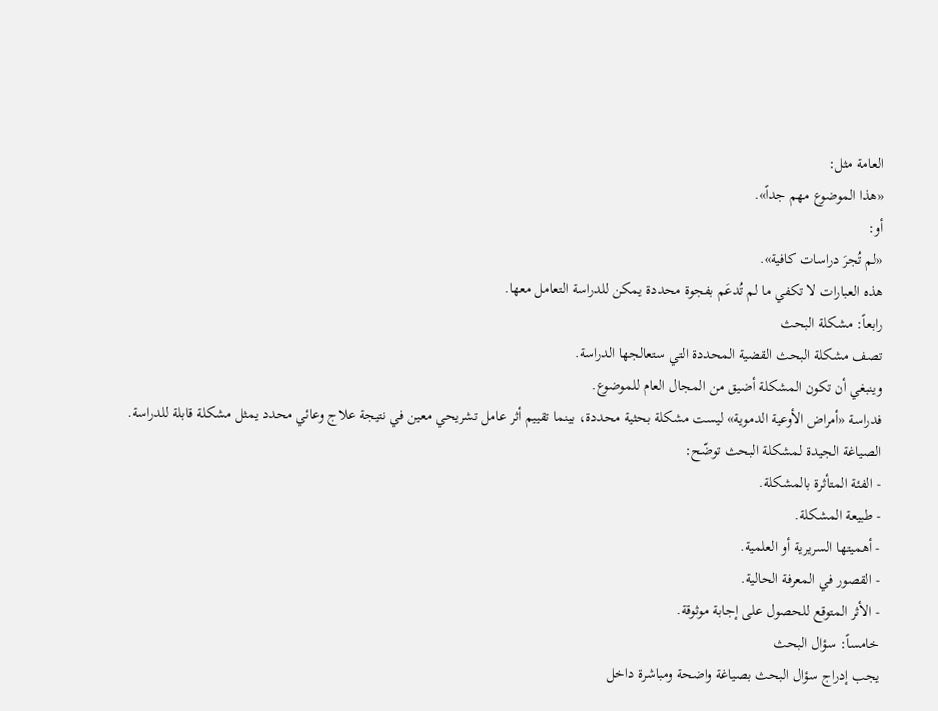العامة مثل:
«هذا الموضوع مهم جداً».
أو:
«لم تُجرَ دراسات كافية».
هذه العبارات لا تكفي ما لم تُدعَم بفجوة محددة يمكن للدراسة التعامل معها.
رابعاً: مشكلة البحث
تصف مشكلة البحث القضية المحددة التي ستعالجها الدراسة.
وينبغي أن تكون المشكلة أضيق من المجال العام للموضوع.
فدراسة «أمراض الأوعية الدموية» ليست مشكلة بحثية محددة، بينما تقييم أثر عامل تشريحي معين في نتيجة علاج وعائي محدد يمثل مشكلة قابلة للدراسة.
الصياغة الجيدة لمشكلة البحث توضّح:
- الفئة المتأثرة بالمشكلة.
- طبيعة المشكلة.
- أهميتها السريرية أو العلمية.
- القصور في المعرفة الحالية.
- الأثر المتوقع للحصول على إجابة موثوقة.
خامساً: سؤال البحث
يجب إدراج سؤال البحث بصياغة واضحة ومباشرة داخل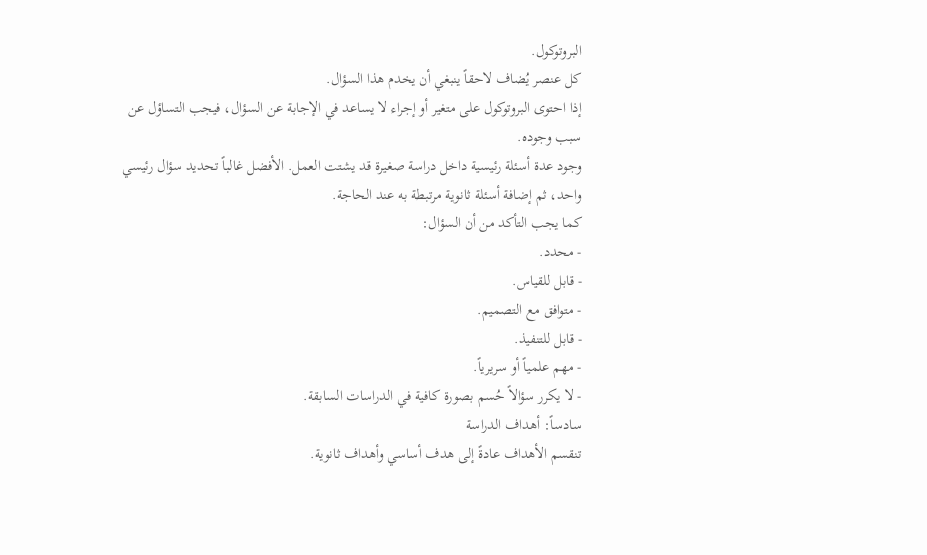البروتوكول.
كل عنصر يُضاف لاحقاً ينبغي أن يخدم هذا السؤال.
إذا احتوى البروتوكول على متغير أو إجراء لا يساعد في الإجابة عن السؤال، فيجب التساؤل عن سبب وجوده.
وجود عدة أسئلة رئيسية داخل دراسة صغيرة قد يشتت العمل. الأفضل غالباً تحديد سؤال رئيسي واحد، ثم إضافة أسئلة ثانوية مرتبطة به عند الحاجة.
كما يجب التأكد من أن السؤال:
- محدد.
- قابل للقياس.
- متوافق مع التصميم.
- قابل للتنفيذ.
- مهم علمياً أو سريرياً.
- لا يكرر سؤالاً حُسم بصورة كافية في الدراسات السابقة.
سادساً: أهداف الدراسة
تنقسم الأهداف عادةً إلى هدف أساسي وأهداف ثانوية.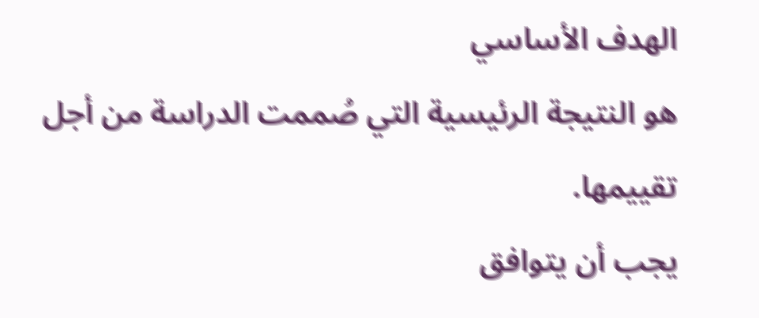الهدف الأساسي
هو النتيجة الرئيسية التي صُممت الدراسة من أجل تقييمها.
يجب أن يتوافق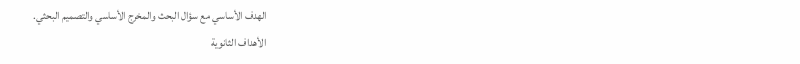الهدف الأساسي مع سؤال البحث والمخرج الأساسي والتصميم البحثي.
الأهداف الثانوية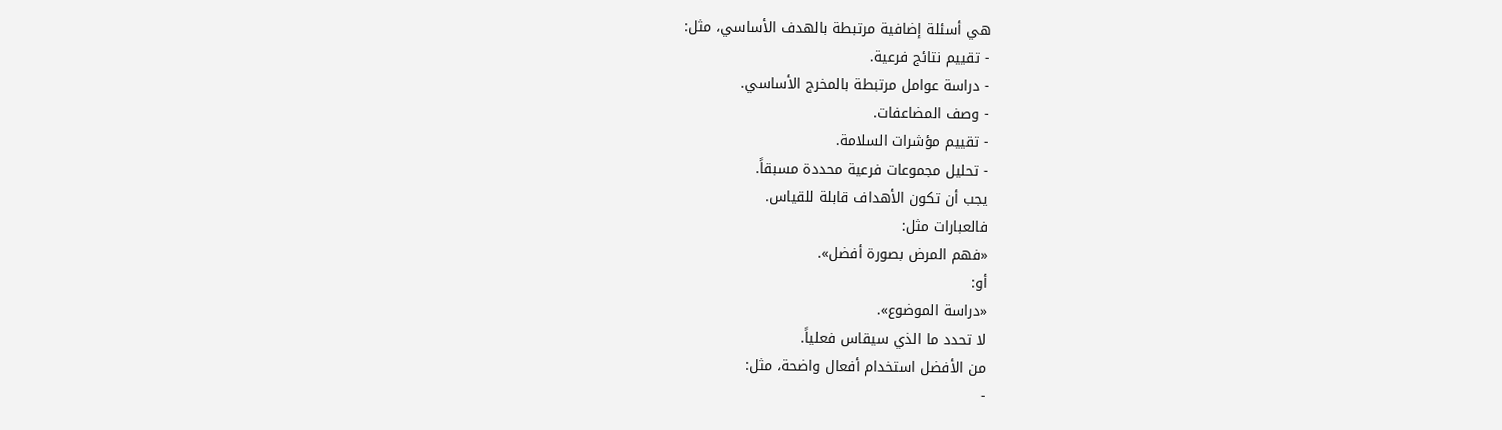هي أسئلة إضافية مرتبطة بالهدف الأساسي، مثل:
- تقييم نتائج فرعية.
- دراسة عوامل مرتبطة بالمخرج الأساسي.
- وصف المضاعفات.
- تقييم مؤشرات السلامة.
- تحليل مجموعات فرعية محددة مسبقاً.
يجب أن تكون الأهداف قابلة للقياس.
فالعبارات مثل:
«فهم المرض بصورة أفضل».
أو:
«دراسة الموضوع».
لا تحدد ما الذي سيقاس فعلياً.
من الأفضل استخدام أفعال واضحة، مثل:
-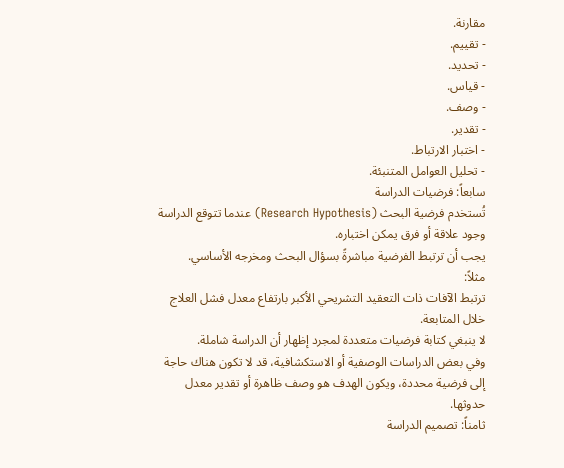مقارنة.
- تقييم.
- تحديد.
- قياس.
- وصف.
- تقدير.
- اختبار الارتباط.
- تحليل العوامل المتنبئة.
سابعاً: فرضيات الدراسة
تُستخدم فرضية البحث (Research Hypothesis) عندما تتوقع الدراسة وجود علاقة أو فرق يمكن اختباره.
يجب أن ترتبط الفرضية مباشرةً بسؤال البحث ومخرجه الأساسي.
مثلاً:
ترتبط الآفات ذات التعقيد التشريحي الأكبر بارتفاع معدل فشل العلاج خلال المتابعة.
لا ينبغي كتابة فرضيات متعددة لمجرد إظهار أن الدراسة شاملة.
وفي بعض الدراسات الوصفية أو الاستكشافية، قد لا تكون هناك حاجة إلى فرضية محددة، ويكون الهدف هو وصف ظاهرة أو تقدير معدل حدوثها.
ثامناً: تصميم الدراسة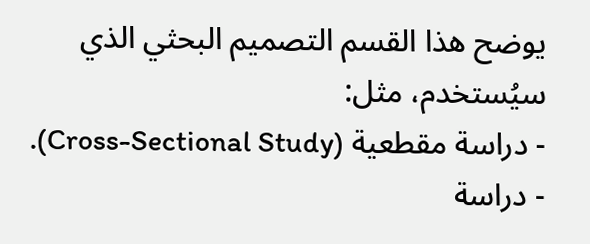يوضح هذا القسم التصميم البحثي الذي سيُستخدم، مثل:
- دراسة مقطعية (Cross-Sectional Study).
- دراسة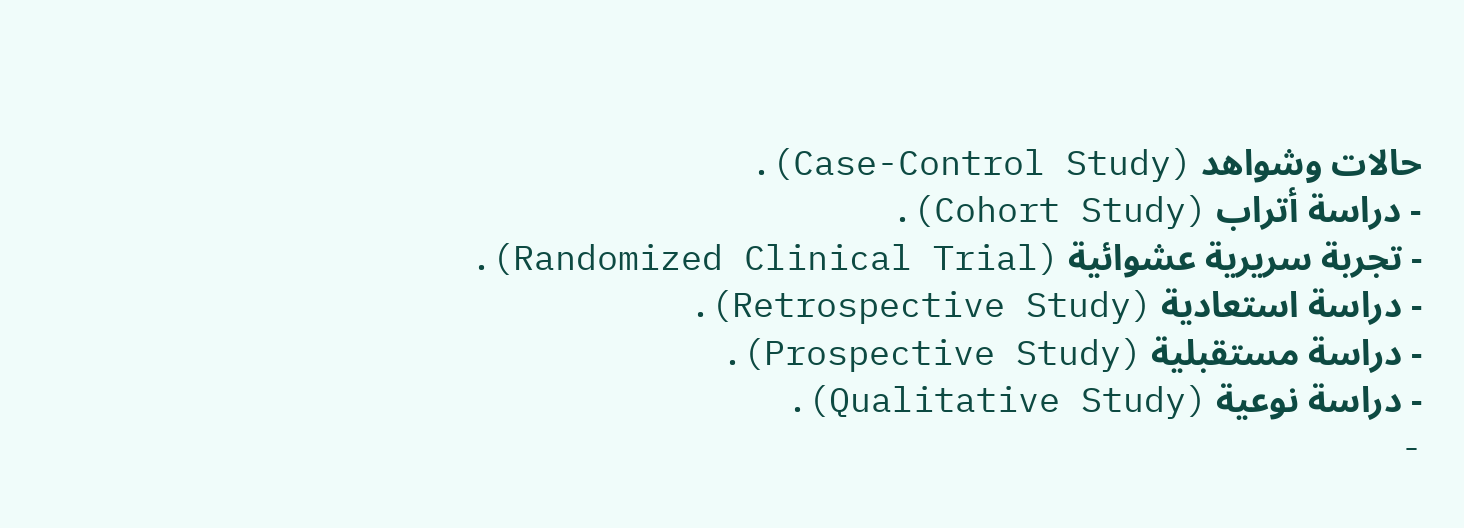حالات وشواهد (Case-Control Study).
- دراسة أتراب (Cohort Study).
- تجربة سريرية عشوائية (Randomized Clinical Trial).
- دراسة استعادية (Retrospective Study).
- دراسة مستقبلية (Prospective Study).
- دراسة نوعية (Qualitative Study).
-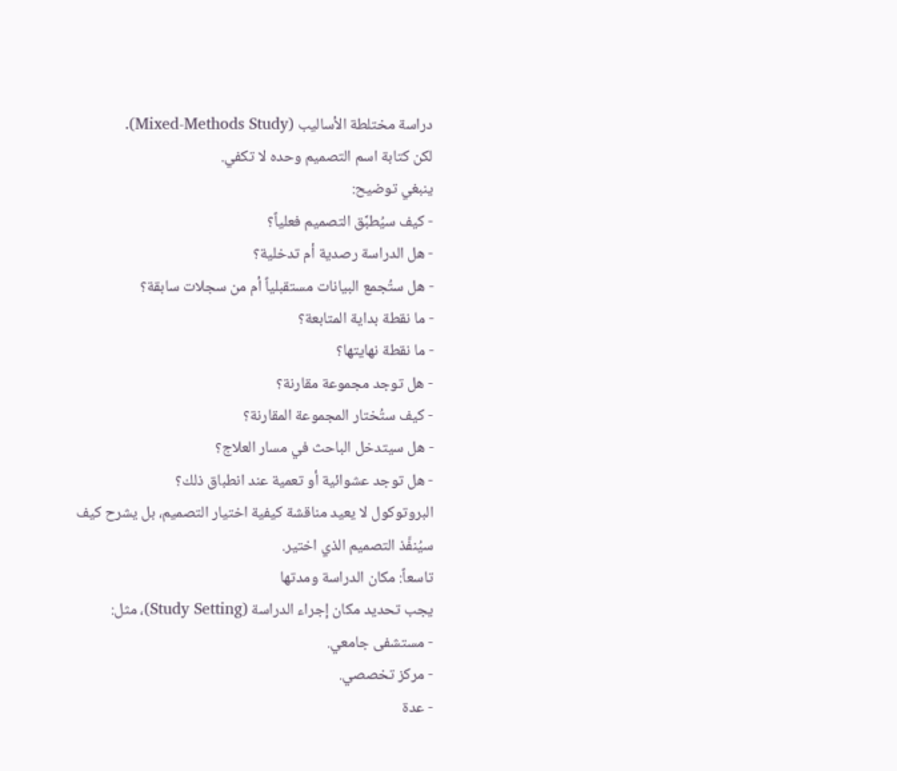دراسة مختلطة الأساليب (Mixed-Methods Study).
لكن كتابة اسم التصميم وحده لا تكفي.
ينبغي توضيح:
- كيف سيُطبَّق التصميم فعلياً؟
- هل الدراسة رصدية أم تدخلية؟
- هل ستُجمع البيانات مستقبلياً أم من سجلات سابقة؟
- ما نقطة بداية المتابعة؟
- ما نقطة نهايتها؟
- هل توجد مجموعة مقارنة؟
- كيف ستُختار المجموعة المقارنة؟
- هل سيتدخل الباحث في مسار العلاج؟
- هل توجد عشوائية أو تعمية عند انطباق ذلك؟
البروتوكول لا يعيد مناقشة كيفية اختيار التصميم، بل يشرح كيف سيُنفَّذ التصميم الذي اختير.
تاسعاً: مكان الدراسة ومدتها
يجب تحديد مكان إجراء الدراسة (Study Setting)، مثل:
- مستشفى جامعي.
- مركز تخصصي.
- عدة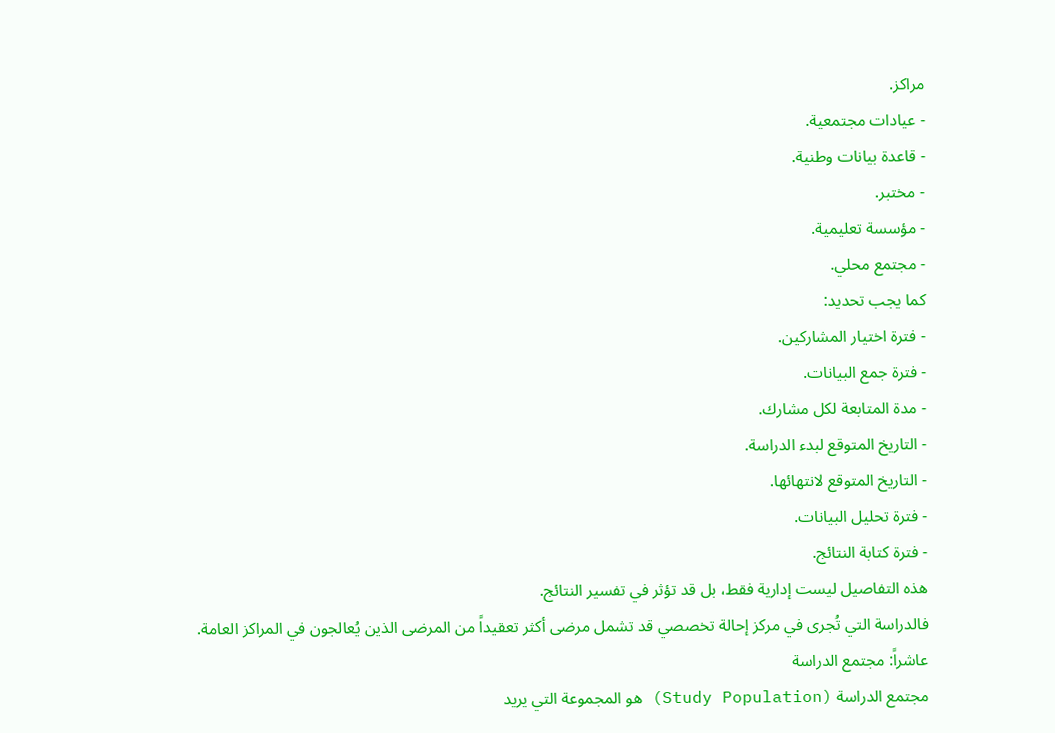مراكز.
- عيادات مجتمعية.
- قاعدة بيانات وطنية.
- مختبر.
- مؤسسة تعليمية.
- مجتمع محلي.
كما يجب تحديد:
- فترة اختيار المشاركين.
- فترة جمع البيانات.
- مدة المتابعة لكل مشارك.
- التاريخ المتوقع لبدء الدراسة.
- التاريخ المتوقع لانتهائها.
- فترة تحليل البيانات.
- فترة كتابة النتائج.
هذه التفاصيل ليست إدارية فقط، بل قد تؤثر في تفسير النتائج.
فالدراسة التي تُجرى في مركز إحالة تخصصي قد تشمل مرضى أكثر تعقيداً من المرضى الذين يُعالجون في المراكز العامة.
عاشراً: مجتمع الدراسة
مجتمع الدراسة (Study Population) هو المجموعة التي يريد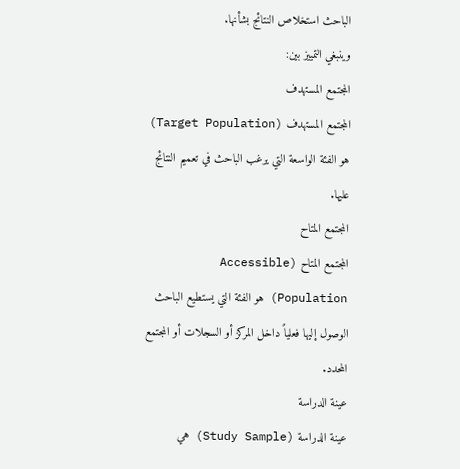الباحث استخلاص النتائج بشأنها.
وينبغي التمييز بين:
المجتمع المستهدف
المجتمع المستهدف (Target Population) هو الفئة الواسعة التي يرغب الباحث في تعميم النتائج عليها.
المجتمع المتاح
المجتمع المتاح (Accessible Population) هو الفئة التي يستطيع الباحث الوصول إليها فعلياً داخل المركز أو السجلات أو المجتمع المحدد.
عينة الدراسة
عينة الدراسة (Study Sample) هي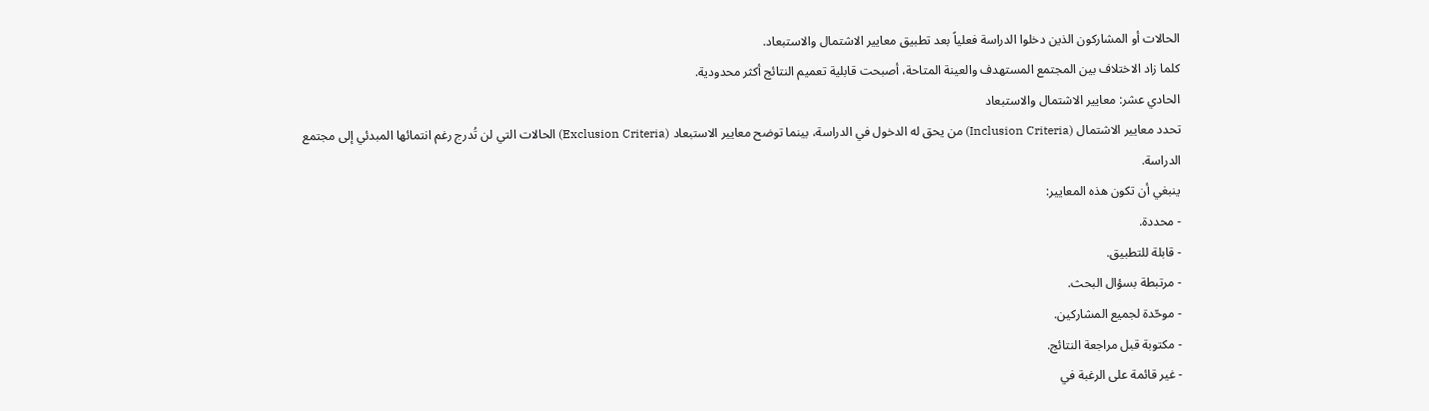الحالات أو المشاركون الذين دخلوا الدراسة فعلياً بعد تطبيق معايير الاشتمال والاستبعاد.
كلما زاد الاختلاف بين المجتمع المستهدف والعينة المتاحة، أصبحت قابلية تعميم النتائج أكثر محدودية.
الحادي عشر: معايير الاشتمال والاستبعاد
تحدد معايير الاشتمال (Inclusion Criteria) من يحق له الدخول في الدراسة، بينما توضح معايير الاستبعاد (Exclusion Criteria) الحالات التي لن تُدرج رغم انتمائها المبدئي إلى مجتمع الدراسة.
ينبغي أن تكون هذه المعايير:
- محددة.
- قابلة للتطبيق.
- مرتبطة بسؤال البحث.
- موحّدة لجميع المشاركين.
- مكتوبة قبل مراجعة النتائج.
- غير قائمة على الرغبة في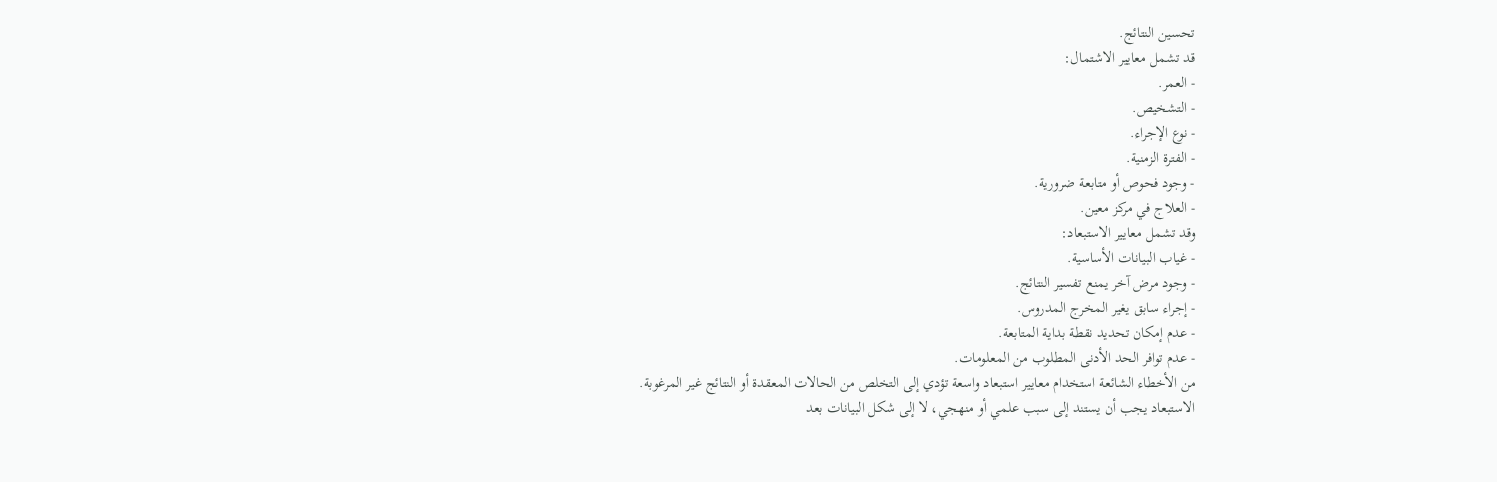تحسين النتائج.
قد تشمل معايير الاشتمال:
- العمر.
- التشخيص.
- نوع الإجراء.
- الفترة الزمنية.
- وجود فحوص أو متابعة ضرورية.
- العلاج في مركز معين.
وقد تشمل معايير الاستبعاد:
- غياب البيانات الأساسية.
- وجود مرض آخر يمنع تفسير النتائج.
- إجراء سابق يغير المخرج المدروس.
- عدم إمكان تحديد نقطة بداية المتابعة.
- عدم توافر الحد الأدنى المطلوب من المعلومات.
من الأخطاء الشائعة استخدام معايير استبعاد واسعة تؤدي إلى التخلص من الحالات المعقدة أو النتائج غير المرغوبة.
الاستبعاد يجب أن يستند إلى سبب علمي أو منهجي، لا إلى شكل البيانات بعد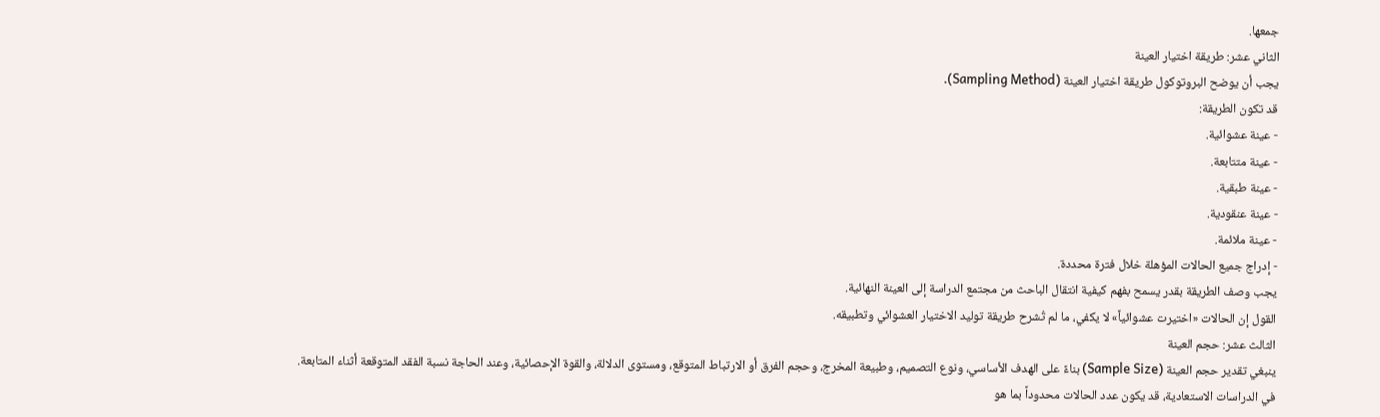جمعها.
الثاني عشر: طريقة اختيار العينة
يجب أن يوضح البروتوكول طريقة اختيار العينة (Sampling Method).
قد تكون الطريقة:
- عينة عشوائية.
- عينة متتابعة.
- عينة طبقية.
- عينة عنقودية.
- عينة ملائمة.
- إدراج جميع الحالات المؤهلة خلال فترة محددة.
يجب وصف الطريقة بقدر يسمح بفهم كيفية انتقال الباحث من مجتمع الدراسة إلى العينة النهائية.
القول إن الحالات «اختيرت عشوائياً» لا يكفي، ما لم تُشرح طريقة توليد الاختيار العشوائي وتطبيقه.
الثالث عشر: حجم العينة
ينبغي تقدير حجم العينة (Sample Size) بناءً على الهدف الأساسي، ونوع التصميم، وطبيعة المخرج، وحجم الفرق أو الارتباط المتوقع، ومستوى الدلالة، والقوة الإحصائية، وعند الحاجة نسبة الفقد المتوقعة أثناء المتابعة.
في الدراسات الاستعادية، قد يكون عدد الحالات محدوداً بما هو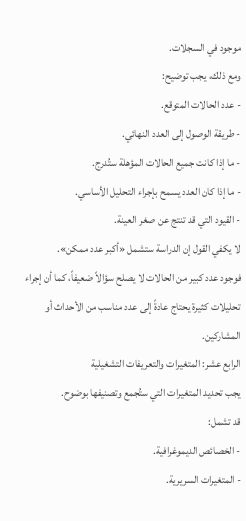موجود في السجلات.
ومع ذلك، يجب توضيح:
- عدد الحالات المتوقع.
- طريقة الوصول إلى العدد النهائي.
- ما إذا كانت جميع الحالات المؤهلة ستُدرج.
- ما إذا كان العدد يسمح بإجراء التحليل الأساسي.
- القيود التي قد تنتج عن صغر العينة.
لا يكفي القول إن الدراسة ستشمل «أكبر عدد ممكن».
فوجود عدد كبير من الحالات لا يصلح سؤالاً ضعيفاً، كما أن إجراء تحليلات كثيرة يحتاج عادةً إلى عدد مناسب من الأحداث أو المشاركين.
الرابع عشر: المتغيرات والتعريفات التشغيلية
يجب تحديد المتغيرات التي ستُجمع وتصنيفها بوضوح.
قد تشمل:
- الخصائص الديموغرافية.
- المتغيرات السريرية.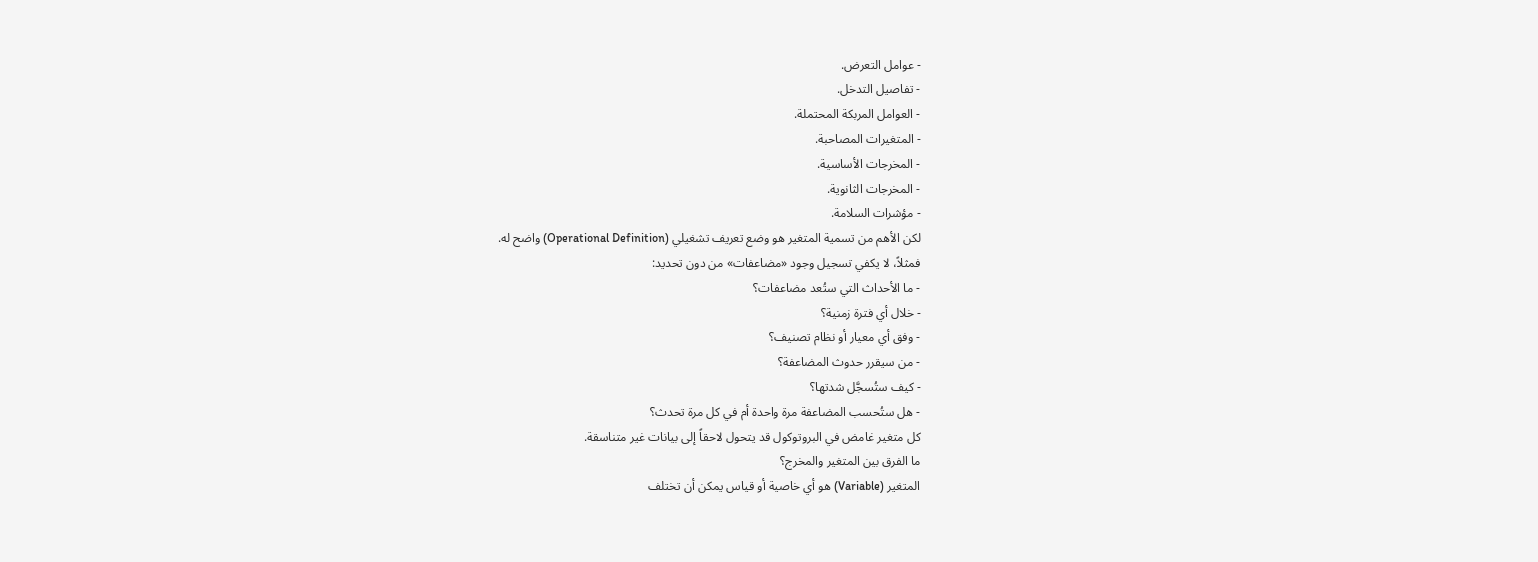- عوامل التعرض.
- تفاصيل التدخل.
- العوامل المربكة المحتملة.
- المتغيرات المصاحبة.
- المخرجات الأساسية.
- المخرجات الثانوية.
- مؤشرات السلامة.
لكن الأهم من تسمية المتغير هو وضع تعريف تشغيلي (Operational Definition) واضح له.
فمثلاً، لا يكفي تسجيل وجود «مضاعفات» من دون تحديد:
- ما الأحداث التي ستُعد مضاعفات؟
- خلال أي فترة زمنية؟
- وفق أي معيار أو نظام تصنيف؟
- من سيقرر حدوث المضاعفة؟
- كيف ستُسجَّل شدتها؟
- هل ستُحسب المضاعفة مرة واحدة أم في كل مرة تحدث؟
كل متغير غامض في البروتوكول قد يتحول لاحقاً إلى بيانات غير متناسقة.
ما الفرق بين المتغير والمخرج؟
المتغير (Variable) هو أي خاصية أو قياس يمكن أن تختلف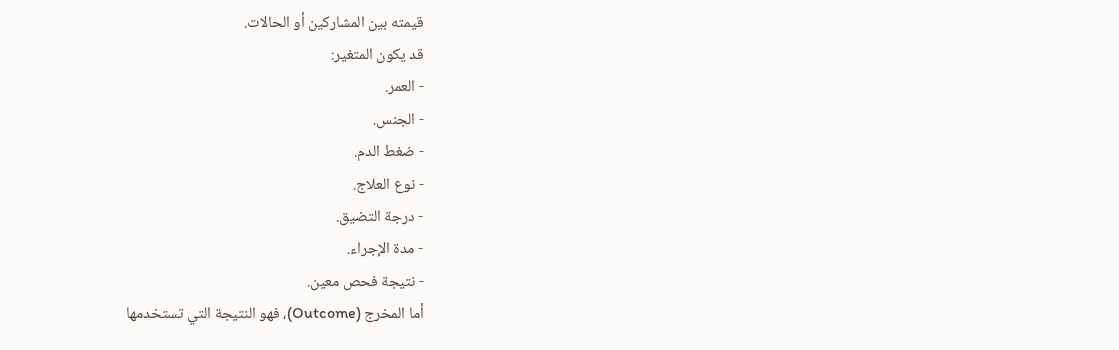قيمته بين المشاركين أو الحالات.
قد يكون المتغير:
- العمر.
- الجنس.
- ضغط الدم.
- نوع العلاج.
- درجة التضيق.
- مدة الإجراء.
- نتيجة فحص معين.
أما المخرج (Outcome)، فهو النتيجة التي تستخدمها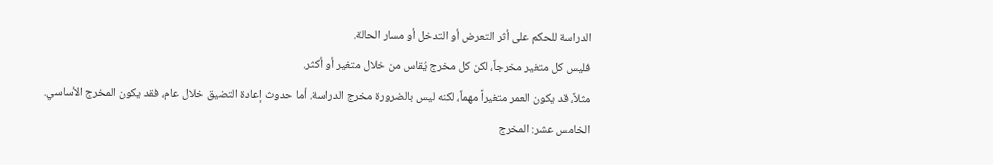الدراسة للحكم على أثر التعرض أو التدخل أو مسار الحالة.
فليس كل متغير مخرجاً، لكن كل مخرج يُقاس من خلال متغير أو أكثر.
مثلاً، قد يكون العمر متغيراً مهماً، لكنه ليس بالضرورة مخرج الدراسة. أما حدوث إعادة التضيق خلال عام، فقد يكون المخرج الأساسي.
الخامس عشر: المخرج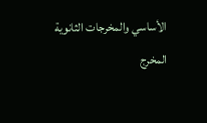الأساسي والمخرجات الثانوية
المخرج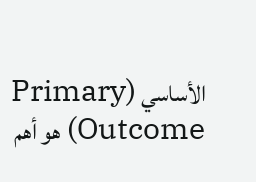الأساسي (Primary Outcome) هو أهم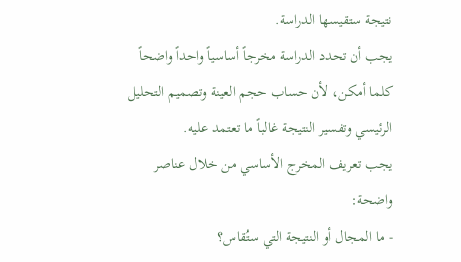نتيجة ستقيسها الدراسة.
يجب أن تحدد الدراسة مخرجاً أساسياً واحداً واضحاً كلما أمكن، لأن حساب حجم العينة وتصميم التحليل الرئيسي وتفسير النتيجة غالباً ما تعتمد عليه.
يجب تعريف المخرج الأساسي من خلال عناصر واضحة:
- ما المجال أو النتيجة التي ستُقاس؟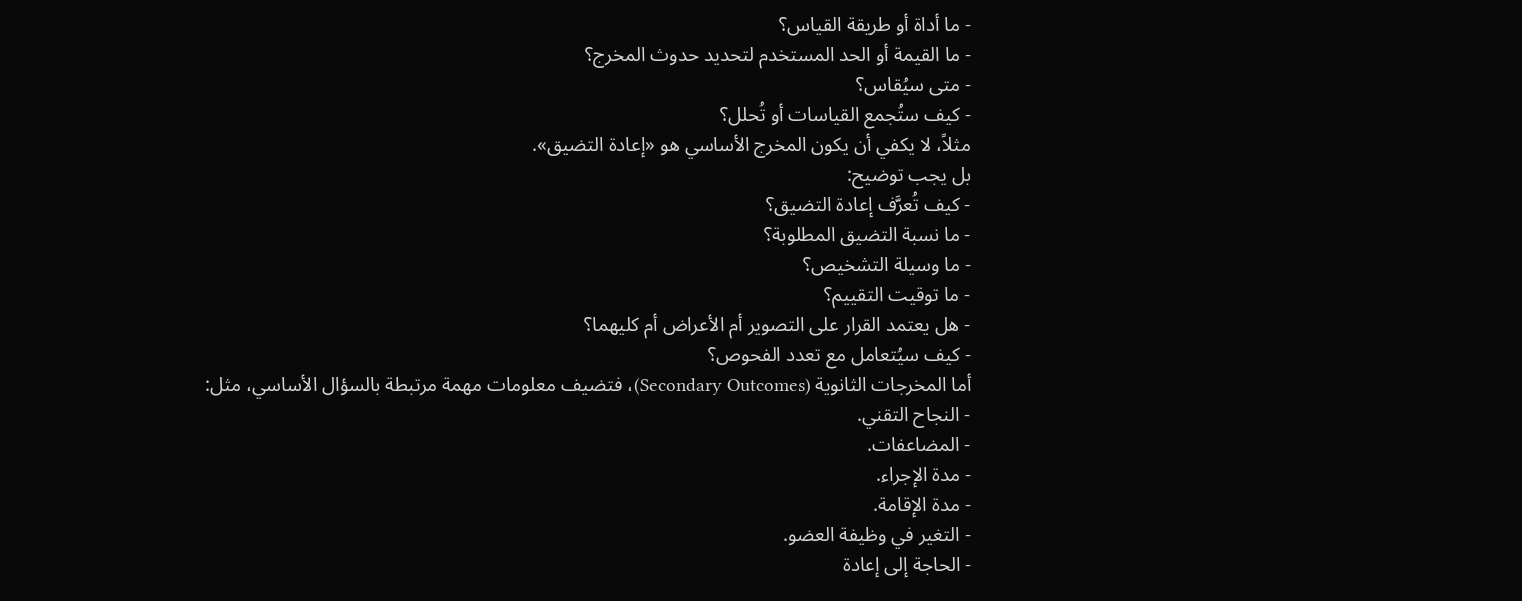- ما أداة أو طريقة القياس؟
- ما القيمة أو الحد المستخدم لتحديد حدوث المخرج؟
- متى سيُقاس؟
- كيف ستُجمع القياسات أو تُحلل؟
مثلاً، لا يكفي أن يكون المخرج الأساسي هو «إعادة التضيق».
بل يجب توضيح:
- كيف تُعرَّف إعادة التضيق؟
- ما نسبة التضيق المطلوبة؟
- ما وسيلة التشخيص؟
- ما توقيت التقييم؟
- هل يعتمد القرار على التصوير أم الأعراض أم كليهما؟
- كيف سيُتعامل مع تعدد الفحوص؟
أما المخرجات الثانوية (Secondary Outcomes)، فتضيف معلومات مهمة مرتبطة بالسؤال الأساسي، مثل:
- النجاح التقني.
- المضاعفات.
- مدة الإجراء.
- مدة الإقامة.
- التغير في وظيفة العضو.
- الحاجة إلى إعادة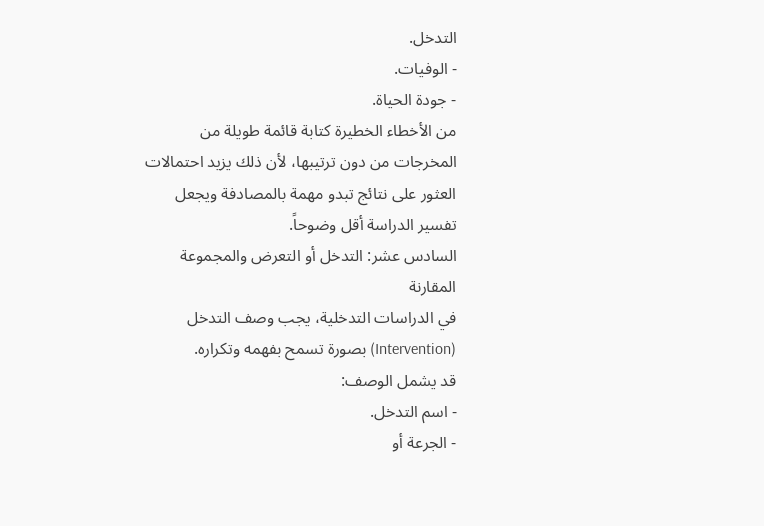التدخل.
- الوفيات.
- جودة الحياة.
من الأخطاء الخطيرة كتابة قائمة طويلة من المخرجات من دون ترتيبها، لأن ذلك يزيد احتمالات العثور على نتائج تبدو مهمة بالمصادفة ويجعل تفسير الدراسة أقل وضوحاً.
السادس عشر: التدخل أو التعرض والمجموعة المقارنة
في الدراسات التدخلية، يجب وصف التدخل (Intervention) بصورة تسمح بفهمه وتكراره.
قد يشمل الوصف:
- اسم التدخل.
- الجرعة أو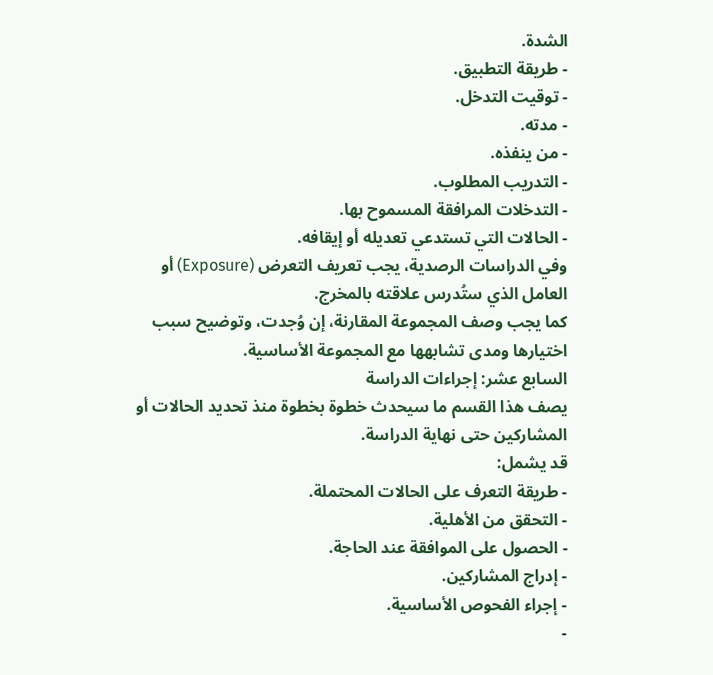الشدة.
- طريقة التطبيق.
- توقيت التدخل.
- مدته.
- من ينفذه.
- التدريب المطلوب.
- التدخلات المرافقة المسموح بها.
- الحالات التي تستدعي تعديله أو إيقافه.
وفي الدراسات الرصدية، يجب تعريف التعرض (Exposure) أو العامل الذي ستُدرس علاقته بالمخرج.
كما يجب وصف المجموعة المقارنة، إن وُجدت، وتوضيح سبب اختيارها ومدى تشابهها مع المجموعة الأساسية.
السابع عشر: إجراءات الدراسة
يصف هذا القسم ما سيحدث خطوة بخطوة منذ تحديد الحالات أو المشاركين حتى نهاية الدراسة.
قد يشمل:
- طريقة التعرف على الحالات المحتملة.
- التحقق من الأهلية.
- الحصول على الموافقة عند الحاجة.
- إدراج المشاركين.
- إجراء الفحوص الأساسية.
-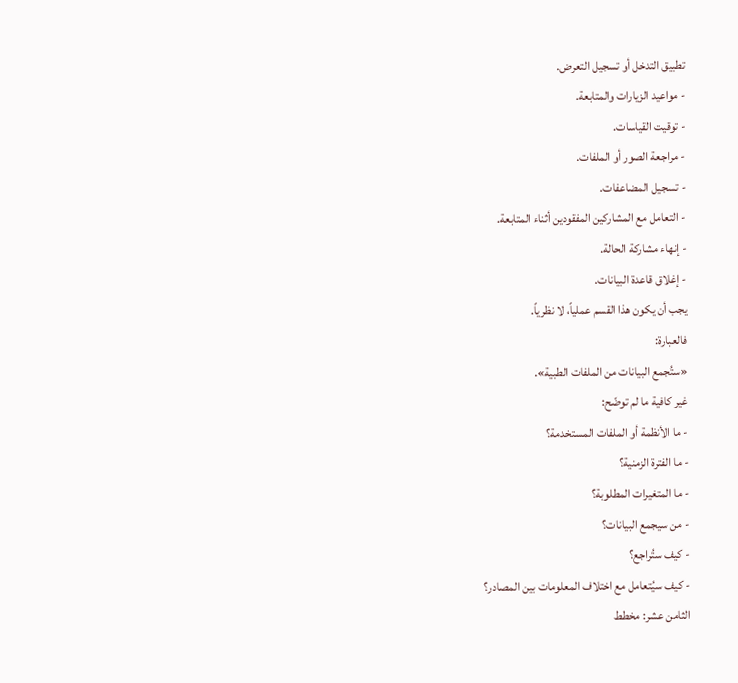تطبيق التدخل أو تسجيل التعرض.
- مواعيد الزيارات والمتابعة.
- توقيت القياسات.
- مراجعة الصور أو الملفات.
- تسجيل المضاعفات.
- التعامل مع المشاركين المفقودين أثناء المتابعة.
- إنهاء مشاركة الحالة.
- إغلاق قاعدة البيانات.
يجب أن يكون هذا القسم عملياً، لا نظرياً.
فالعبارة:
«ستُجمع البيانات من الملفات الطبية».
غير كافية ما لم توضّح:
- ما الأنظمة أو الملفات المستخدمة؟
- ما الفترة الزمنية؟
- ما المتغيرات المطلوبة؟
- من سيجمع البيانات؟
- كيف ستُراجع؟
- كيف سيُتعامل مع اختلاف المعلومات بين المصادر؟
الثامن عشر: مخطط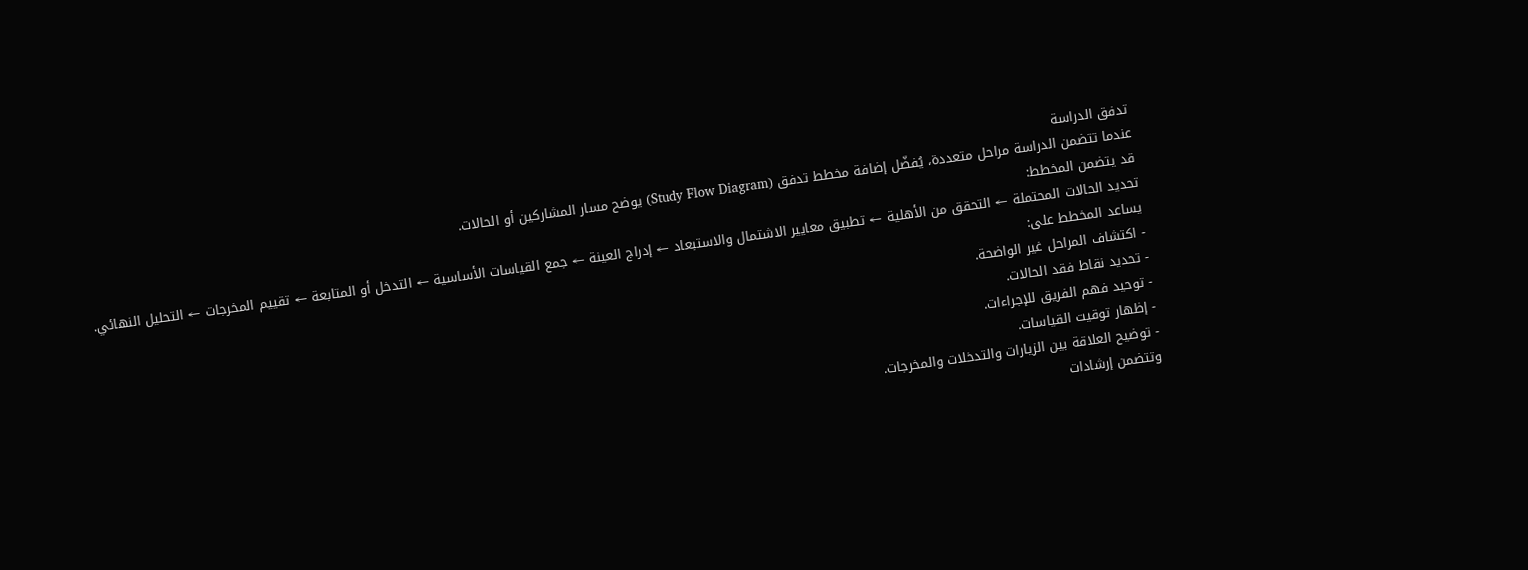تدفق الدراسة
عندما تتضمن الدراسة مراحل متعددة، يُفضّل إضافة مخطط تدفق (Study Flow Diagram) يوضح مسار المشاركين أو الحالات.
قد يتضمن المخطط:
تحديد الحالات المحتملة ← التحقق من الأهلية ← تطبيق معايير الاشتمال والاستبعاد ← إدراج العينة ← جمع القياسات الأساسية ← التدخل أو المتابعة ← تقييم المخرجات ← التحليل النهائي.
يساعد المخطط على:
- اكتشاف المراحل غير الواضحة.
- تحديد نقاط فقد الحالات.
- توحيد فهم الفريق للإجراءات.
- إظهار توقيت القياسات.
- توضيح العلاقة بين الزيارات والتدخلات والمخرجات.
وتتضمن إرشادات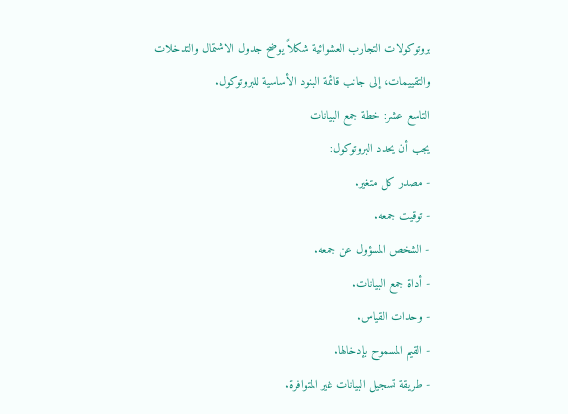بروتوكولات التجارب العشوائية شكلاً يوضح جدول الاشتمال والتدخلات والتقييمات، إلى جانب قائمة البنود الأساسية للبروتوكول.
التاسع عشر: خطة جمع البيانات
يجب أن يحدد البروتوكول:
- مصدر كل متغير.
- توقيت جمعه.
- الشخص المسؤول عن جمعه.
- أداة جمع البيانات.
- وحدات القياس.
- القيم المسموح بإدخالها.
- طريقة تسجيل البيانات غير المتوافرة.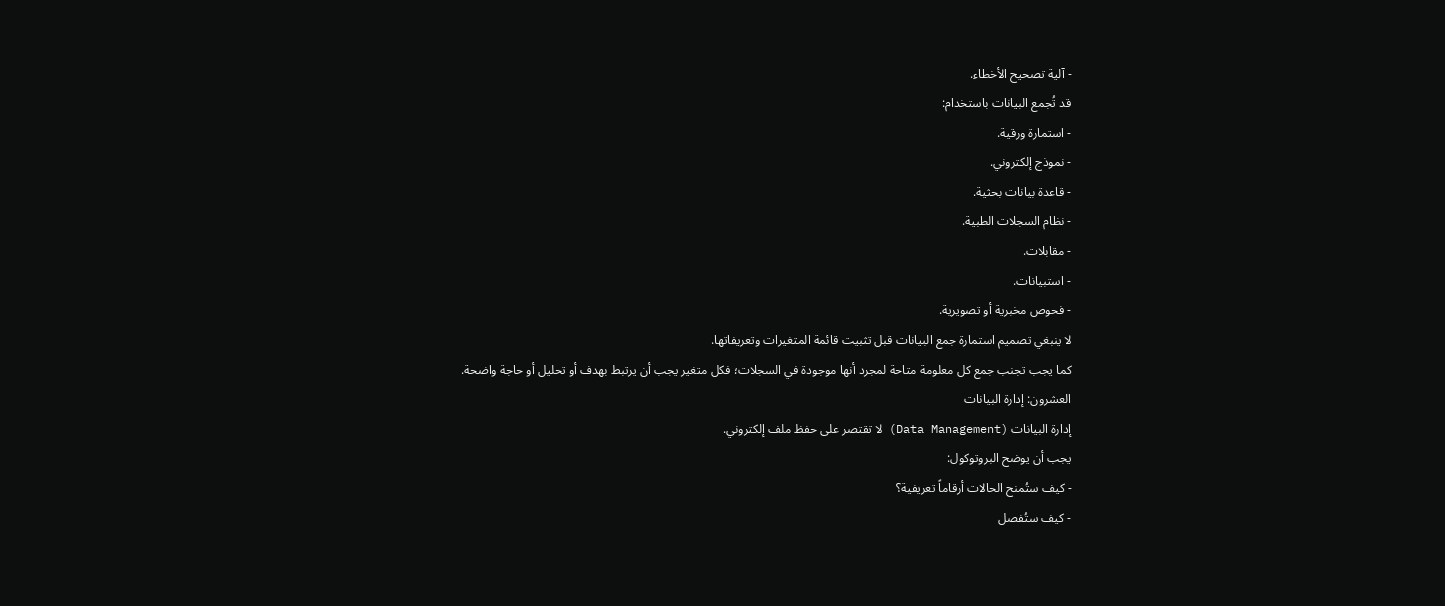- آلية تصحيح الأخطاء.
قد تُجمع البيانات باستخدام:
- استمارة ورقية.
- نموذج إلكتروني.
- قاعدة بيانات بحثية.
- نظام السجلات الطبية.
- مقابلات.
- استبيانات.
- فحوص مخبرية أو تصويرية.
لا ينبغي تصميم استمارة جمع البيانات قبل تثبيت قائمة المتغيرات وتعريفاتها.
كما يجب تجنب جمع كل معلومة متاحة لمجرد أنها موجودة في السجلات؛ فكل متغير يجب أن يرتبط بهدف أو تحليل أو حاجة واضحة.
العشرون: إدارة البيانات
إدارة البيانات (Data Management) لا تقتصر على حفظ ملف إلكتروني.
يجب أن يوضح البروتوكول:
- كيف ستُمنح الحالات أرقاماً تعريفية؟
- كيف ستُفصل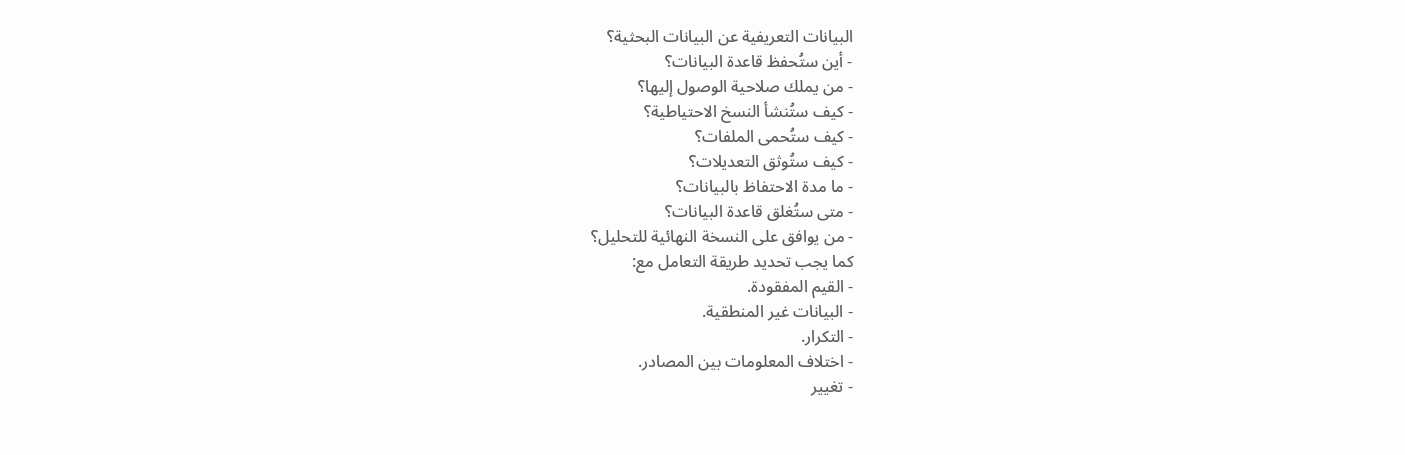البيانات التعريفية عن البيانات البحثية؟
- أين ستُحفظ قاعدة البيانات؟
- من يملك صلاحية الوصول إليها؟
- كيف ستُنشأ النسخ الاحتياطية؟
- كيف ستُحمى الملفات؟
- كيف ستُوثق التعديلات؟
- ما مدة الاحتفاظ بالبيانات؟
- متى ستُغلق قاعدة البيانات؟
- من يوافق على النسخة النهائية للتحليل؟
كما يجب تحديد طريقة التعامل مع:
- القيم المفقودة.
- البيانات غير المنطقية.
- التكرار.
- اختلاف المعلومات بين المصادر.
- تغيير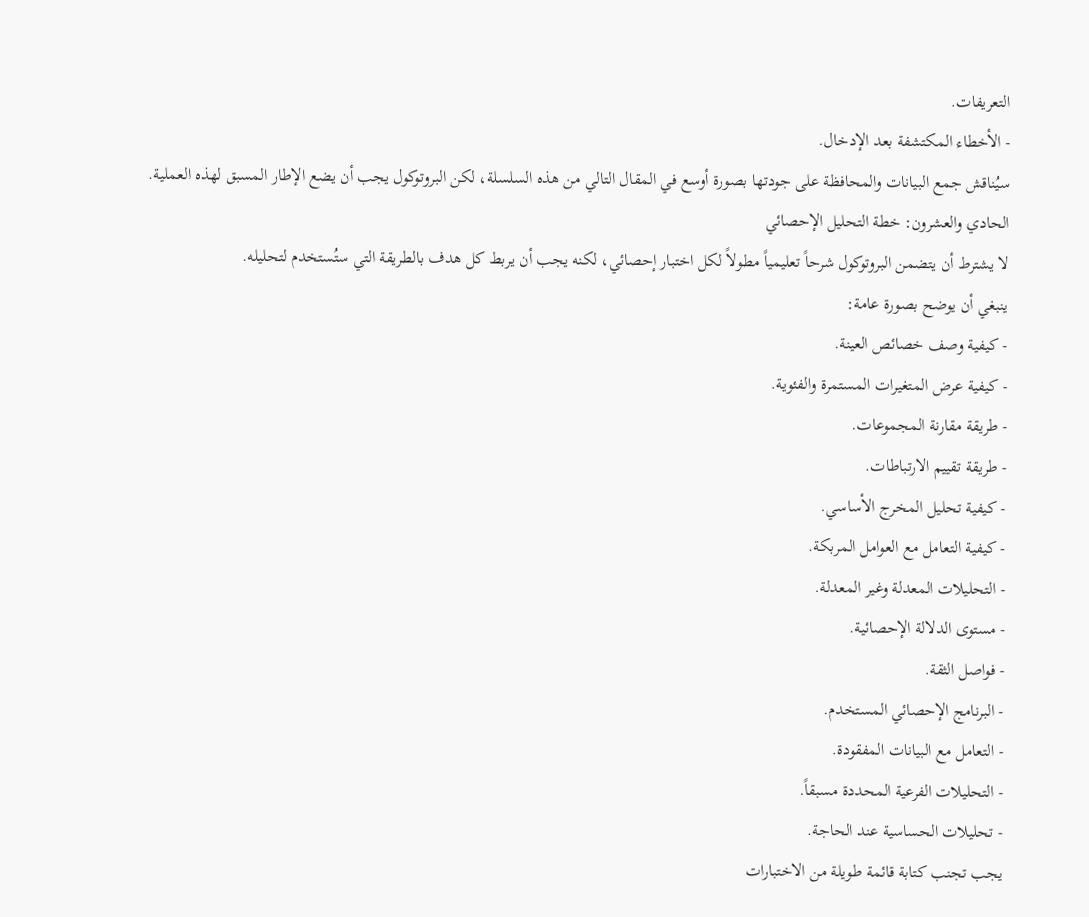التعريفات.
- الأخطاء المكتشفة بعد الإدخال.
سيُناقش جمع البيانات والمحافظة على جودتها بصورة أوسع في المقال التالي من هذه السلسلة، لكن البروتوكول يجب أن يضع الإطار المسبق لهذه العملية.
الحادي والعشرون: خطة التحليل الإحصائي
لا يشترط أن يتضمن البروتوكول شرحاً تعليمياً مطولاً لكل اختبار إحصائي، لكنه يجب أن يربط كل هدف بالطريقة التي ستُستخدم لتحليله.
ينبغي أن يوضح بصورة عامة:
- كيفية وصف خصائص العينة.
- كيفية عرض المتغيرات المستمرة والفئوية.
- طريقة مقارنة المجموعات.
- طريقة تقييم الارتباطات.
- كيفية تحليل المخرج الأساسي.
- كيفية التعامل مع العوامل المربكة.
- التحليلات المعدلة وغير المعدلة.
- مستوى الدلالة الإحصائية.
- فواصل الثقة.
- البرنامج الإحصائي المستخدم.
- التعامل مع البيانات المفقودة.
- التحليلات الفرعية المحددة مسبقاً.
- تحليلات الحساسية عند الحاجة.
يجب تجنب كتابة قائمة طويلة من الاختبارات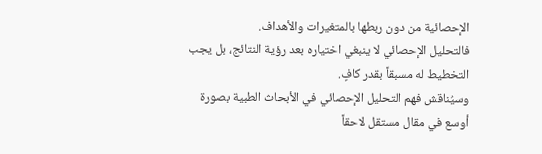الإحصائية من دون ربطها بالمتغيرات والأهداف.
فالتحليل الإحصائي لا ينبغي اختياره بعد رؤية النتائج، بل يجب التخطيط له مسبقاً بقدر كافٍ.
وسيُناقش فهم التحليل الإحصائي في الأبحاث الطبية بصورة أوسع في مقال مستقل لاحقاً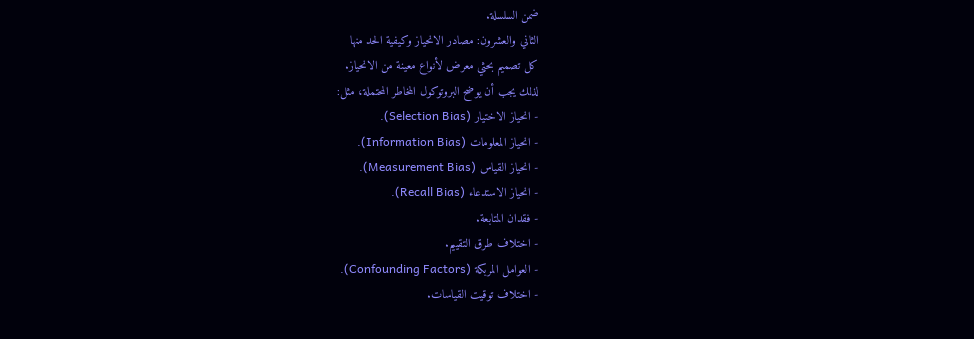ضمن السلسلة.
الثاني والعشرون: مصادر الانحياز وكيفية الحد منها
كل تصميم بحثي معرض لأنواع معينة من الانحياز.
لذلك يجب أن يوضح البروتوكول المخاطر المحتملة، مثل:
- انحياز الاختيار (Selection Bias).
- انحياز المعلومات (Information Bias).
- انحياز القياس (Measurement Bias).
- انحياز الاستدعاء (Recall Bias).
- فقدان المتابعة.
- اختلاف طرق التقييم.
- العوامل المربكة (Confounding Factors).
- اختلاف توقيت القياسات.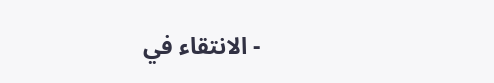- الانتقاء في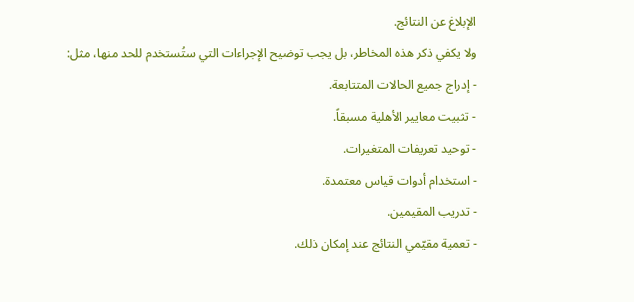الإبلاغ عن النتائج.
ولا يكفي ذكر هذه المخاطر، بل يجب توضيح الإجراءات التي ستُستخدم للحد منها، مثل:
- إدراج جميع الحالات المتتابعة.
- تثبيت معايير الأهلية مسبقاً.
- توحيد تعريفات المتغيرات.
- استخدام أدوات قياس معتمدة.
- تدريب المقيمين.
- تعمية مقيّمي النتائج عند إمكان ذلك.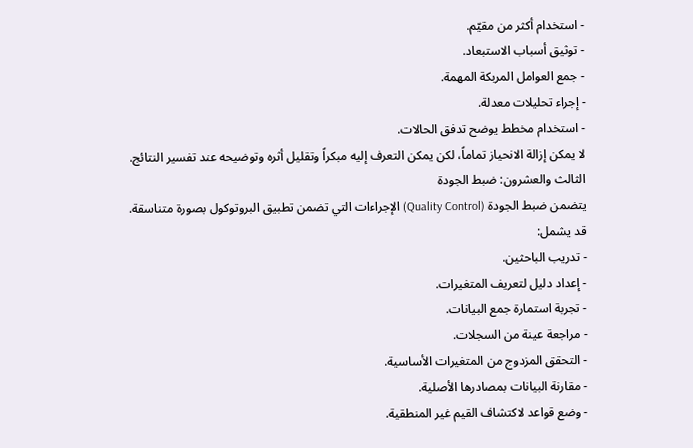- استخدام أكثر من مقيّم.
- توثيق أسباب الاستبعاد.
- جمع العوامل المربكة المهمة.
- إجراء تحليلات معدلة.
- استخدام مخطط يوضح تدفق الحالات.
لا يمكن إزالة الانحياز تماماً، لكن يمكن التعرف إليه مبكراً وتقليل أثره وتوضيحه عند تفسير النتائج.
الثالث والعشرون: ضبط الجودة
يتضمن ضبط الجودة (Quality Control) الإجراءات التي تضمن تطبيق البروتوكول بصورة متناسقة.
قد يشمل:
- تدريب الباحثين.
- إعداد دليل لتعريف المتغيرات.
- تجربة استمارة جمع البيانات.
- مراجعة عينة من السجلات.
- التحقق المزدوج من المتغيرات الأساسية.
- مقارنة البيانات بمصادرها الأصلية.
- وضع قواعد لاكتشاف القيم غير المنطقية.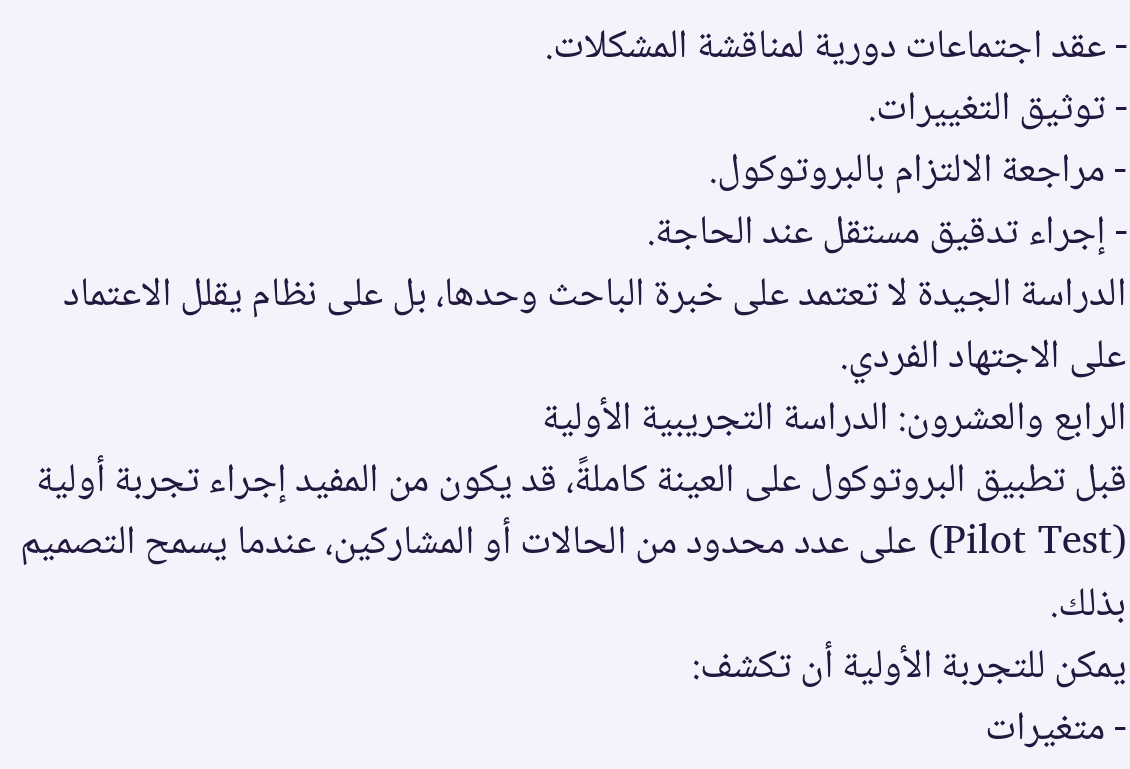- عقد اجتماعات دورية لمناقشة المشكلات.
- توثيق التغييرات.
- مراجعة الالتزام بالبروتوكول.
- إجراء تدقيق مستقل عند الحاجة.
الدراسة الجيدة لا تعتمد على خبرة الباحث وحدها، بل على نظام يقلل الاعتماد على الاجتهاد الفردي.
الرابع والعشرون: الدراسة التجريبية الأولية
قبل تطبيق البروتوكول على العينة كاملةً، قد يكون من المفيد إجراء تجربة أولية (Pilot Test) على عدد محدود من الحالات أو المشاركين، عندما يسمح التصميم بذلك.
يمكن للتجربة الأولية أن تكشف:
- متغيرات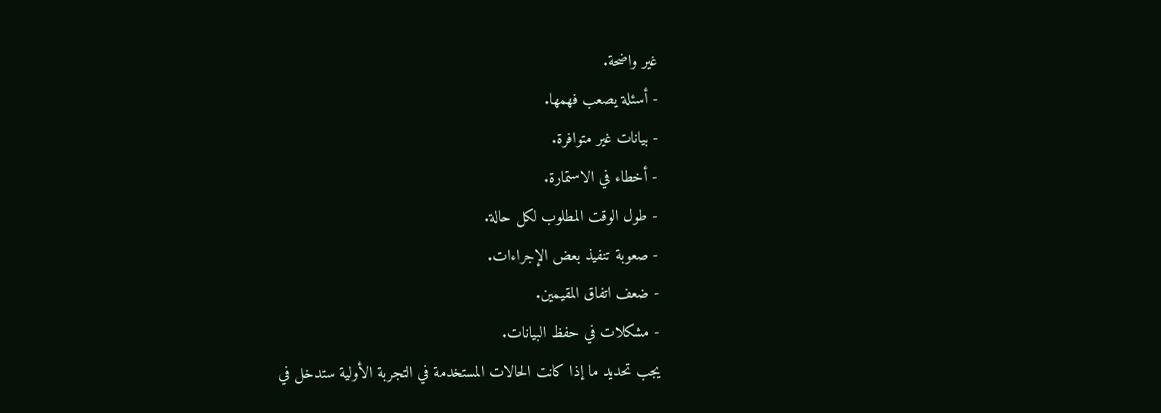غير واضحة.
- أسئلة يصعب فهمها.
- بيانات غير متوافرة.
- أخطاء في الاستمارة.
- طول الوقت المطلوب لكل حالة.
- صعوبة تنفيذ بعض الإجراءات.
- ضعف اتفاق المقيمين.
- مشكلات في حفظ البيانات.
يجب تحديد ما إذا كانت الحالات المستخدمة في التجربة الأولية ستدخل في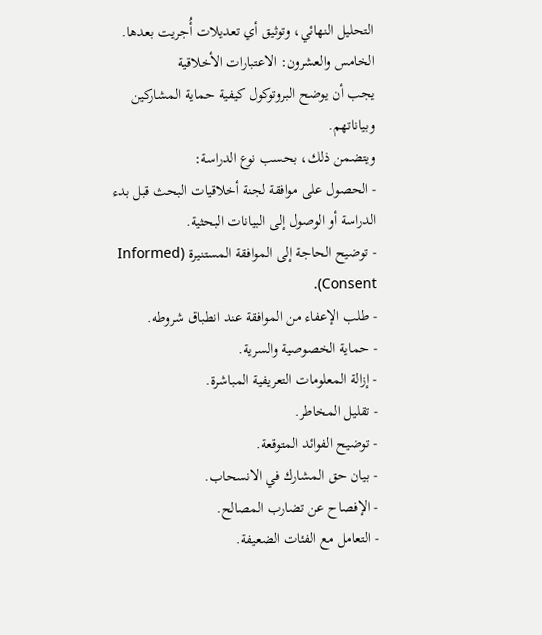التحليل النهائي، وتوثيق أي تعديلات أُجريت بعدها.
الخامس والعشرون: الاعتبارات الأخلاقية
يجب أن يوضح البروتوكول كيفية حماية المشاركين وبياناتهم.
ويتضمن ذلك، بحسب نوع الدراسة:
- الحصول على موافقة لجنة أخلاقيات البحث قبل بدء الدراسة أو الوصول إلى البيانات البحثية.
- توضيح الحاجة إلى الموافقة المستنيرة (Informed Consent).
- طلب الإعفاء من الموافقة عند انطباق شروطه.
- حماية الخصوصية والسرية.
- إزالة المعلومات التعريفية المباشرة.
- تقليل المخاطر.
- توضيح الفوائد المتوقعة.
- بيان حق المشارك في الانسحاب.
- الإفصاح عن تضارب المصالح.
- التعامل مع الفئات الضعيفة.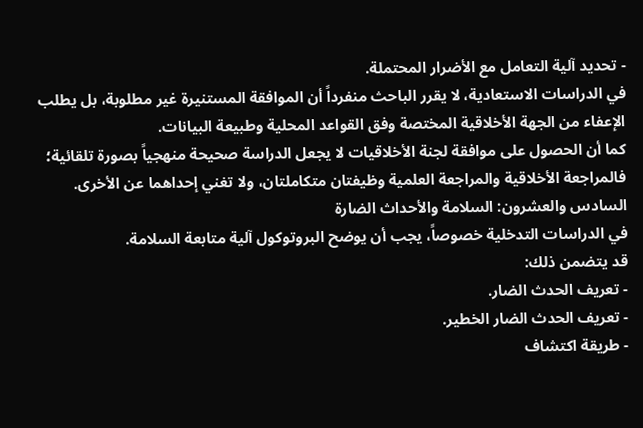- تحديد آلية التعامل مع الأضرار المحتملة.
في الدراسات الاستعادية، لا يقرر الباحث منفرداً أن الموافقة المستنيرة غير مطلوبة، بل يطلب الإعفاء من الجهة الأخلاقية المختصة وفق القواعد المحلية وطبيعة البيانات.
كما أن الحصول على موافقة لجنة الأخلاقيات لا يجعل الدراسة صحيحة منهجياً بصورة تلقائية؛ فالمراجعة الأخلاقية والمراجعة العلمية وظيفتان متكاملتان، ولا تغني إحداهما عن الأخرى.
السادس والعشرون: السلامة والأحداث الضارة
في الدراسات التدخلية خصوصاً، يجب أن يوضح البروتوكول آلية متابعة السلامة.
قد يتضمن ذلك:
- تعريف الحدث الضار.
- تعريف الحدث الضار الخطير.
- طريقة اكتشاف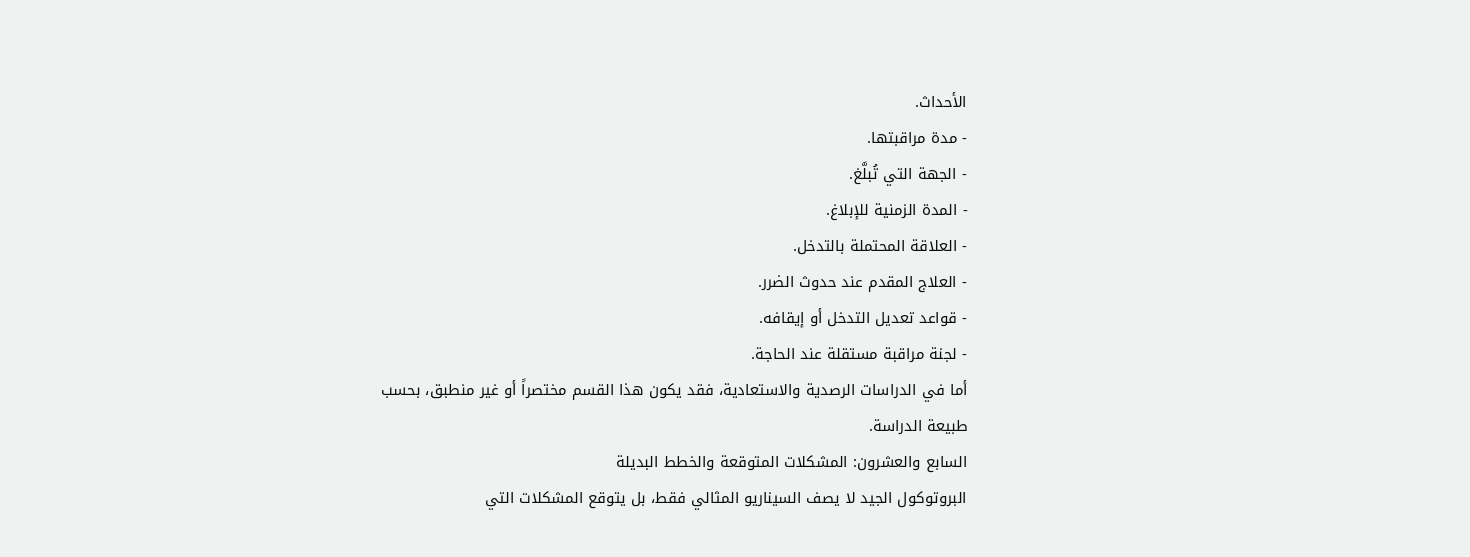الأحداث.
- مدة مراقبتها.
- الجهة التي تُبلَّغ.
- المدة الزمنية للإبلاغ.
- العلاقة المحتملة بالتدخل.
- العلاج المقدم عند حدوث الضرر.
- قواعد تعديل التدخل أو إيقافه.
- لجنة مراقبة مستقلة عند الحاجة.
أما في الدراسات الرصدية والاستعادية، فقد يكون هذا القسم مختصراً أو غير منطبق، بحسب طبيعة الدراسة.
السابع والعشرون: المشكلات المتوقعة والخطط البديلة
البروتوكول الجيد لا يصف السيناريو المثالي فقط، بل يتوقع المشكلات التي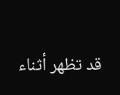قد تظهر أثناء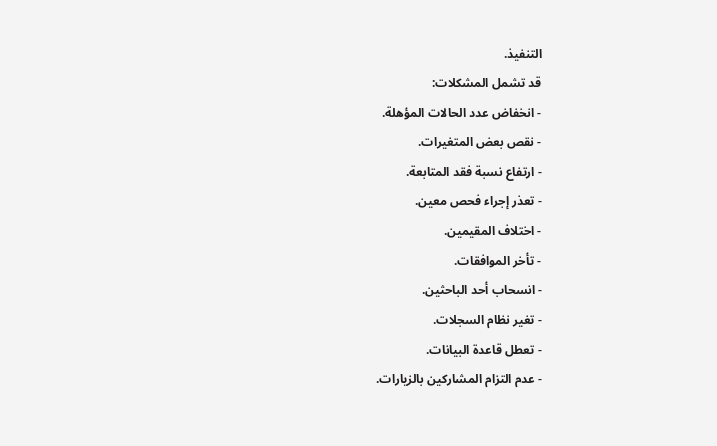التنفيذ.
قد تشمل المشكلات:
- انخفاض عدد الحالات المؤهلة.
- نقص بعض المتغيرات.
- ارتفاع نسبة فقد المتابعة.
- تعذر إجراء فحص معين.
- اختلاف المقيمين.
- تأخر الموافقات.
- انسحاب أحد الباحثين.
- تغير نظام السجلات.
- تعطل قاعدة البيانات.
- عدم التزام المشاركين بالزيارات.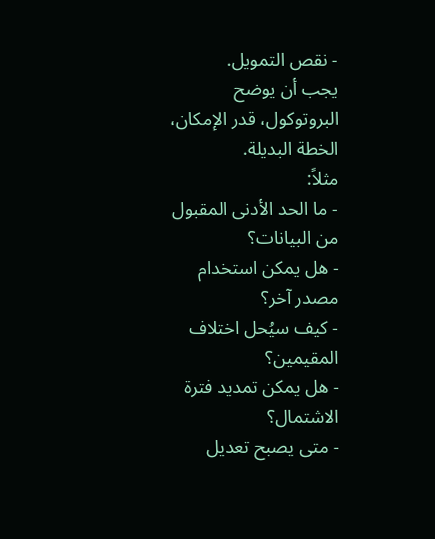- نقص التمويل.
يجب أن يوضح البروتوكول، قدر الإمكان، الخطة البديلة.
مثلاً:
- ما الحد الأدنى المقبول من البيانات؟
- هل يمكن استخدام مصدر آخر؟
- كيف سيُحل اختلاف المقيمين؟
- هل يمكن تمديد فترة الاشتمال؟
- متى يصبح تعديل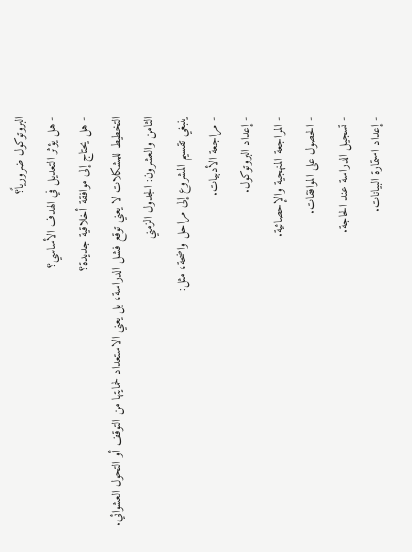البروتوكول ضرورياً؟
- هل يؤثر التعديل في الهدف الأساسي؟
- هل يحتاج إلى موافقة أخلاقية جديدة؟
التخطيط للمشكلات لا يعني توقع فشل الدراسة، بل يعني الاستعداد لحمايتها من التوقف أو التحول العشوائي.
الثامن والعشرون: الجدول الزمني
ينبغي تقسيم المشروع إلى مراحل واضحة، مثل:
- مراجعة الأدبيات.
- إعداد البروتوكول.
- المراجعة المنهجية والإحصائية.
- الحصول على الموافقات.
- تسجيل الدراسة عند الحاجة.
- إعداد استمارة البيانات.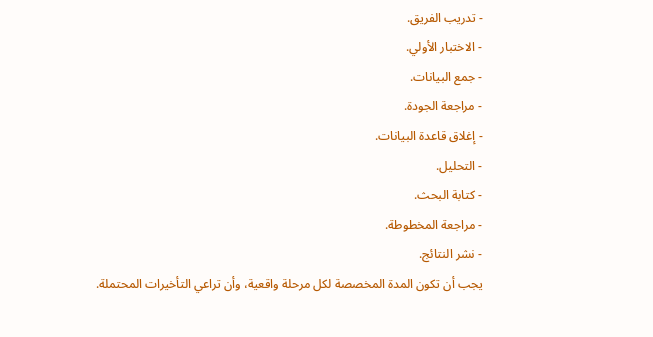- تدريب الفريق.
- الاختبار الأولي.
- جمع البيانات.
- مراجعة الجودة.
- إغلاق قاعدة البيانات.
- التحليل.
- كتابة البحث.
- مراجعة المخطوطة.
- نشر النتائج.
يجب أن تكون المدة المخصصة لكل مرحلة واقعية، وأن تراعي التأخيرات المحتملة.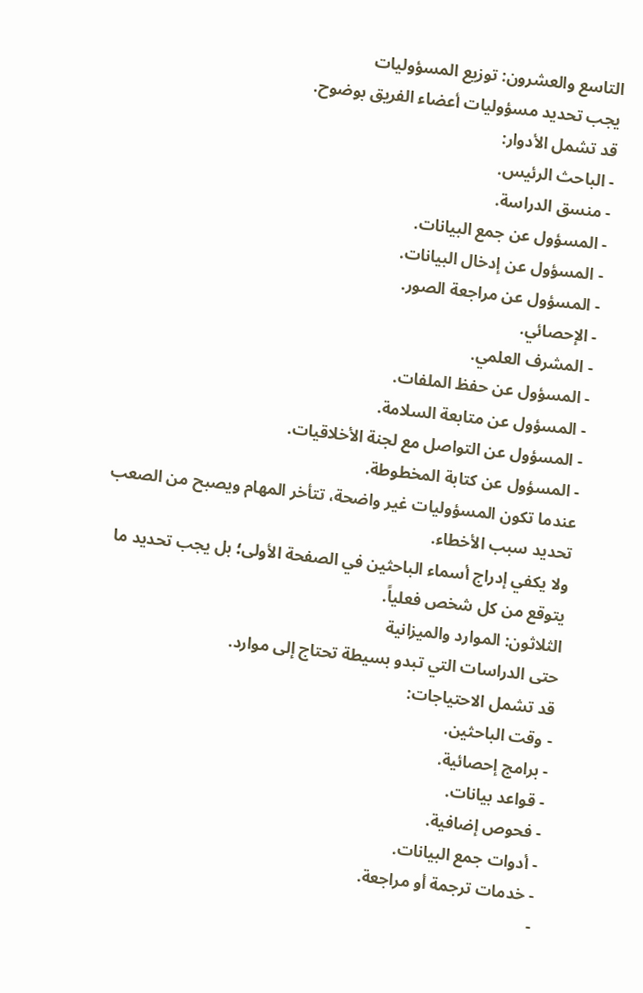التاسع والعشرون: توزيع المسؤوليات
يجب تحديد مسؤوليات أعضاء الفريق بوضوح.
قد تشمل الأدوار:
- الباحث الرئيس.
- منسق الدراسة.
- المسؤول عن جمع البيانات.
- المسؤول عن إدخال البيانات.
- المسؤول عن مراجعة الصور.
- الإحصائي.
- المشرف العلمي.
- المسؤول عن حفظ الملفات.
- المسؤول عن متابعة السلامة.
- المسؤول عن التواصل مع لجنة الأخلاقيات.
- المسؤول عن كتابة المخطوطة.
عندما تكون المسؤوليات غير واضحة، تتأخر المهام ويصبح من الصعب تحديد سبب الأخطاء.
ولا يكفي إدراج أسماء الباحثين في الصفحة الأولى؛ بل يجب تحديد ما يتوقع من كل شخص فعلياً.
الثلاثون: الموارد والميزانية
حتى الدراسات التي تبدو بسيطة تحتاج إلى موارد.
قد تشمل الاحتياجات:
- وقت الباحثين.
- برامج إحصائية.
- قواعد بيانات.
- فحوص إضافية.
- أدوات جمع البيانات.
- خدمات ترجمة أو مراجعة.
-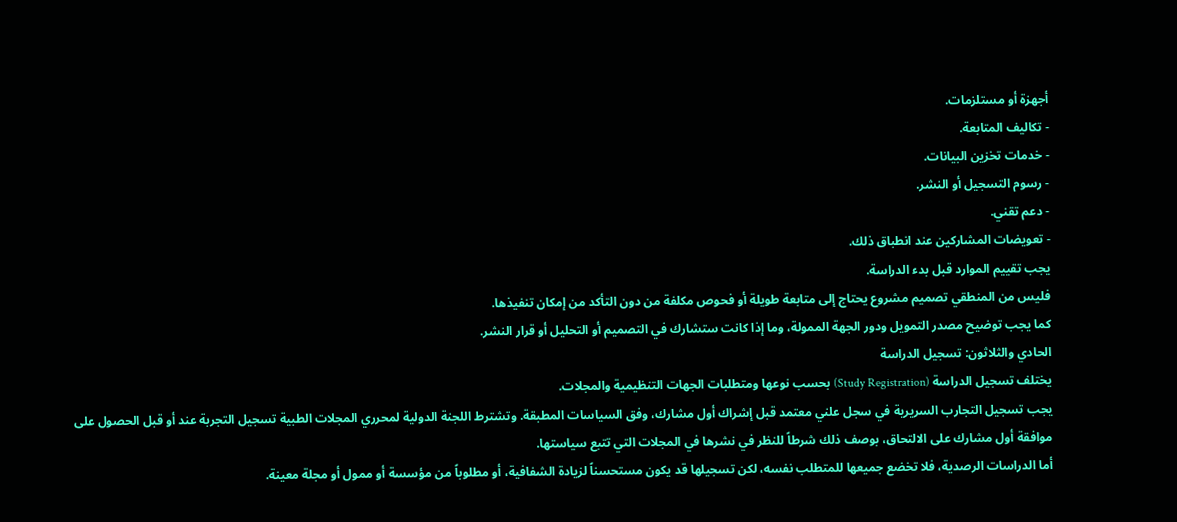أجهزة أو مستلزمات.
- تكاليف المتابعة.
- خدمات تخزين البيانات.
- رسوم التسجيل أو النشر.
- دعم تقني.
- تعويضات المشاركين عند انطباق ذلك.
يجب تقييم الموارد قبل بدء الدراسة.
فليس من المنطقي تصميم مشروع يحتاج إلى متابعة طويلة أو فحوص مكلفة من دون التأكد من إمكان تنفيذها.
كما يجب توضيح مصدر التمويل ودور الجهة الممولة، وما إذا كانت ستشارك في التصميم أو التحليل أو قرار النشر.
الحادي والثلاثون: تسجيل الدراسة
يختلف تسجيل الدراسة (Study Registration) بحسب نوعها ومتطلبات الجهات التنظيمية والمجلات.
يجب تسجيل التجارب السريرية في سجل علني معتمد قبل إشراك أول مشارك، وفق السياسات المطبقة. وتشترط اللجنة الدولية لمحرري المجلات الطبية تسجيل التجربة عند أو قبل الحصول على موافقة أول مشارك على الالتحاق، بوصف ذلك شرطاً للنظر في نشرها في المجلات التي تتبع سياستها.
أما الدراسات الرصدية، فلا تخضع جميعها للمتطلب نفسه، لكن تسجيلها قد يكون مستحسناً لزيادة الشفافية، أو مطلوباً من مؤسسة أو ممول أو مجلة معينة.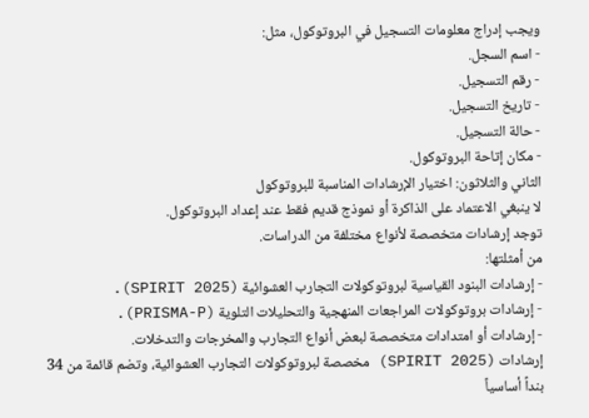ويجب إدراج معلومات التسجيل في البروتوكول، مثل:
- اسم السجل.
- رقم التسجيل.
- تاريخ التسجيل.
- حالة التسجيل.
- مكان إتاحة البروتوكول.
الثاني والثلاثون: اختيار الإرشادات المناسبة للبروتوكول
لا ينبغي الاعتماد على الذاكرة أو نموذج قديم فقط عند إعداد البروتوكول.
توجد إرشادات متخصصة لأنواع مختلفة من الدراسات.
من أمثلتها:
- إرشادات البنود القياسية لبروتوكولات التجارب العشوائية (SPIRIT 2025).
- إرشادات بروتوكولات المراجعات المنهجية والتحليلات التلوية (PRISMA-P).
- إرشادات أو امتدادات متخصصة لبعض أنواع التجارب والمخرجات والتدخلات.
إرشادات (SPIRIT 2025) مخصصة لبروتوكولات التجارب العشوائية، وتضم قائمة من 34 بنداً أساسياً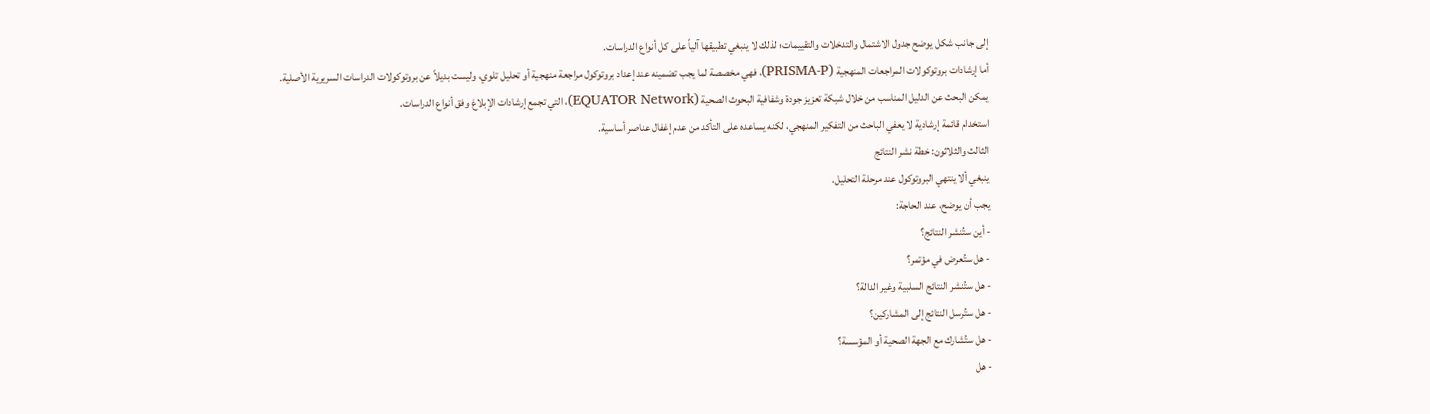إلى جانب شكل يوضح جدول الاشتمال والتدخلات والتقييمات؛ لذلك لا ينبغي تطبيقها آلياً على كل أنواع الدراسات.
أما إرشادات بروتوكولات المراجعات المنهجية (PRISMA-P)، فهي مخصصة لما يجب تضمينه عند إعداد بروتوكول مراجعة منهجية أو تحليل تلوي، وليست بديلاً عن بروتوكولات الدراسات السريرية الأصلية.
يمكن البحث عن الدليل المناسب من خلال شبكة تعزيز جودة وشفافية البحوث الصحية (EQUATOR Network)، التي تجمع إرشادات الإبلاغ وفق أنواع الدراسات.
استخدام قائمة إرشادية لا يعفي الباحث من التفكير المنهجي، لكنه يساعده على التأكد من عدم إغفال عناصر أساسية.
الثالث والثلاثون: خطة نشر النتائج
ينبغي ألا ينتهي البروتوكول عند مرحلة التحليل.
يجب أن يوضح، عند الحاجة:
- أين ستُنشر النتائج؟
- هل ستُعرض في مؤتمر؟
- هل ستُنشر النتائج السلبية وغير الدالة؟
- هل ستُرسل النتائج إلى المشاركين؟
- هل ستُشارك مع الجهة الصحية أو المؤسسة؟
- هل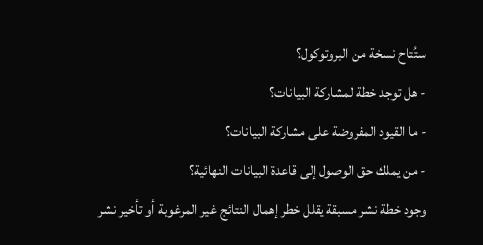ستُتاح نسخة من البروتوكول؟
- هل توجد خطة لمشاركة البيانات؟
- ما القيود المفروضة على مشاركة البيانات؟
- من يملك حق الوصول إلى قاعدة البيانات النهائية؟
وجود خطة نشر مسبقة يقلل خطر إهمال النتائج غير المرغوبة أو تأخير نشر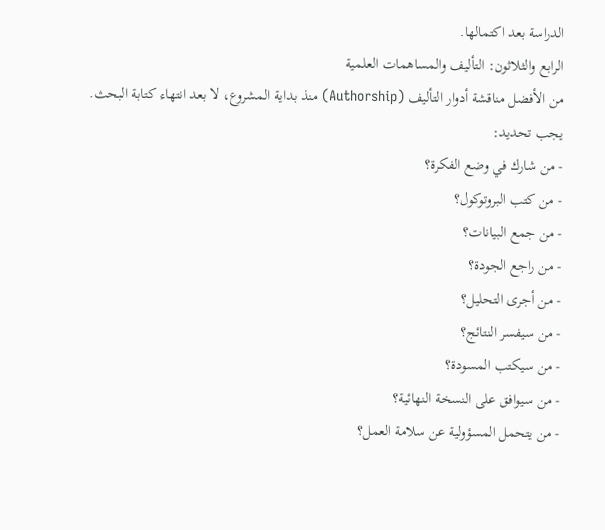الدراسة بعد اكتمالها.
الرابع والثلاثون: التأليف والمساهمات العلمية
من الأفضل مناقشة أدوار التأليف (Authorship) منذ بداية المشروع، لا بعد انتهاء كتابة البحث.
يجب تحديد:
- من شارك في وضع الفكرة؟
- من كتب البروتوكول؟
- من جمع البيانات؟
- من راجع الجودة؟
- من أجرى التحليل؟
- من سيفسر النتائج؟
- من سيكتب المسودة؟
- من سيوافق على النسخة النهائية؟
- من يتحمل المسؤولية عن سلامة العمل؟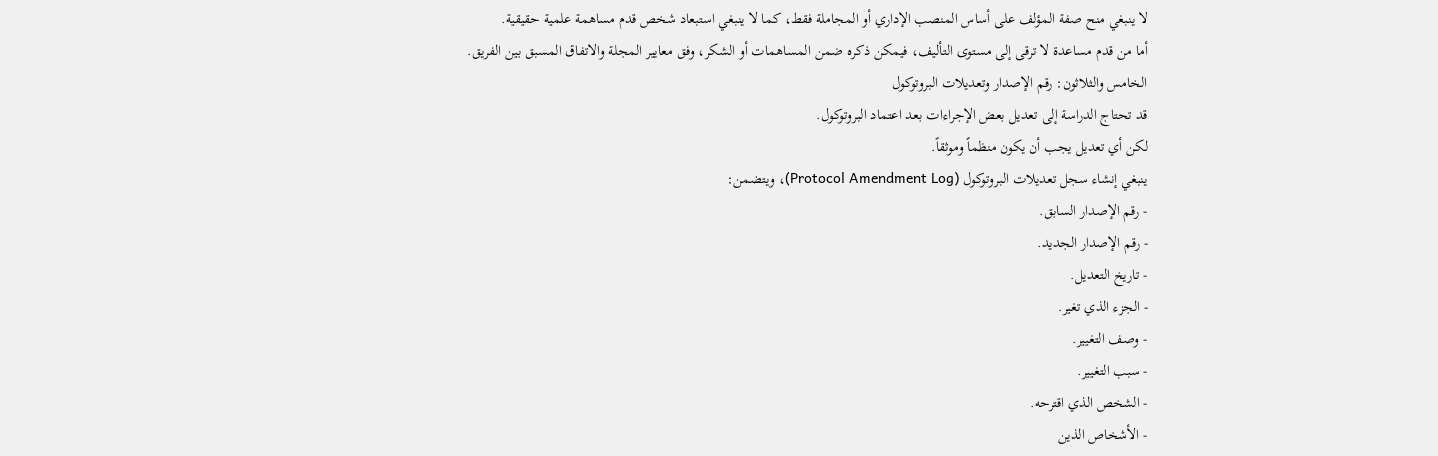لا ينبغي منح صفة المؤلف على أساس المنصب الإداري أو المجاملة فقط، كما لا ينبغي استبعاد شخص قدم مساهمة علمية حقيقية.
أما من قدم مساعدة لا ترقى إلى مستوى التأليف، فيمكن ذكره ضمن المساهمات أو الشكر، وفق معايير المجلة والاتفاق المسبق بين الفريق.
الخامس والثلاثون: رقم الإصدار وتعديلات البروتوكول
قد تحتاج الدراسة إلى تعديل بعض الإجراءات بعد اعتماد البروتوكول.
لكن أي تعديل يجب أن يكون منظماً وموثقاً.
ينبغي إنشاء سجل تعديلات البروتوكول (Protocol Amendment Log)، ويتضمن:
- رقم الإصدار السابق.
- رقم الإصدار الجديد.
- تاريخ التعديل.
- الجزء الذي تغير.
- وصف التغيير.
- سبب التغيير.
- الشخص الذي اقترحه.
- الأشخاص الذين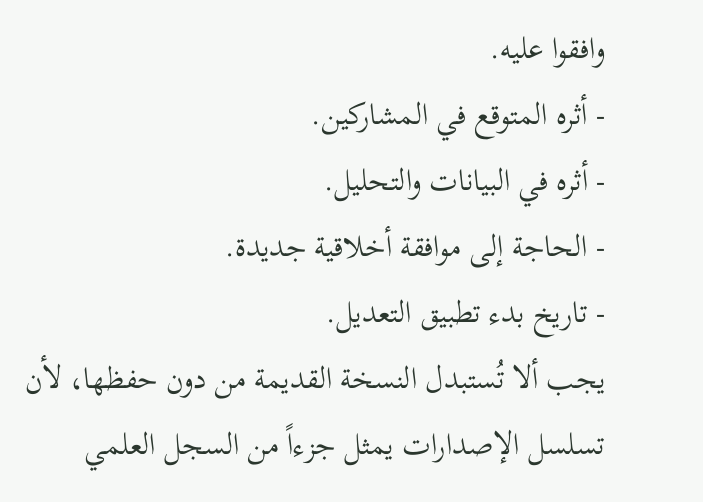وافقوا عليه.
- أثره المتوقع في المشاركين.
- أثره في البيانات والتحليل.
- الحاجة إلى موافقة أخلاقية جديدة.
- تاريخ بدء تطبيق التعديل.
يجب ألا تُستبدل النسخة القديمة من دون حفظها، لأن تسلسل الإصدارات يمثل جزءاً من السجل العلمي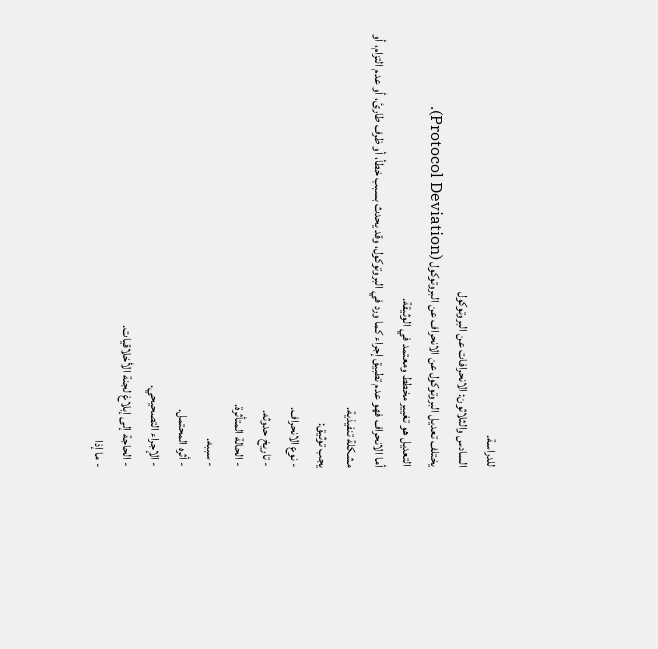للدراسة.
السادس والثلاثون: الانحرافات عن البروتوكول
يختلف تعديل البروتوكول عن الانحراف عن البروتوكول (Protocol Deviation).
التعديل هو تغيير مخطط ومعتمد في الوثيقة.
أما الانحراف فهو عدم تطبيق إجراء كما ورد في البروتوكول، وقد يحدث بسبب خطأ، أو ظرف طارئ، أو عدم التزام، أو مشكلة تنفيذية.
يجب توثيق:
- نوع الانحراف.
- تاريخ حدوثه.
- الحالة المتأثرة.
- سببه.
- أثره المحتمل.
- الإجراء التصحيحي.
- الحاجة إلى إبلاغ لجنة الأخلاقيات.
- ما إذا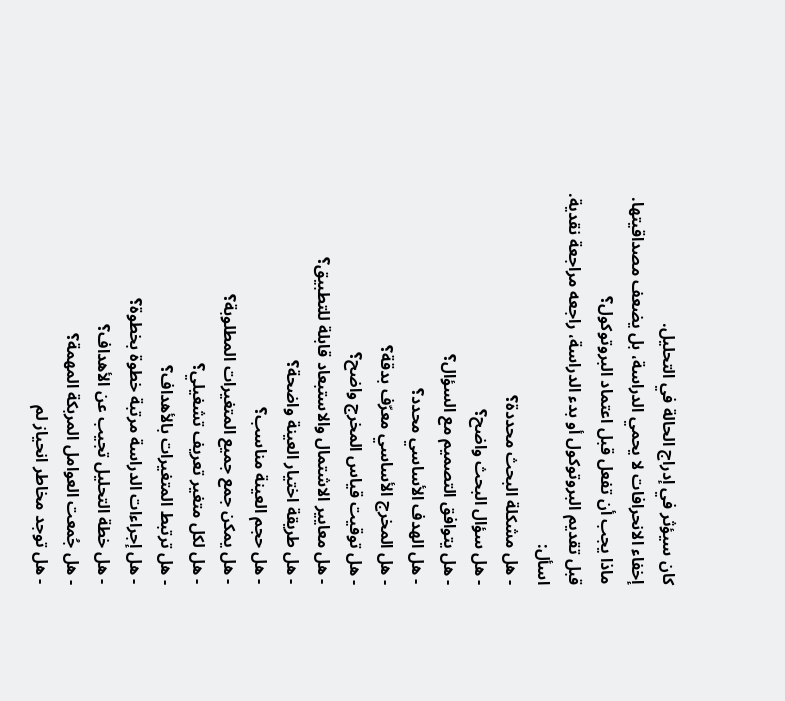كان سيؤثر في إدراج الحالة في التحليل.
إخفاء الانحرافات لا يحمي الدراسة، بل يضعف مصداقيتها.
ماذا يجب أن تفعل قبل اعتماد البروتوكول؟
قبل تقديم البروتوكول أو بدء الدراسة، راجعه مراجعة نقدية.
اسأل:
- هل مشكلة البحث محددة؟
- هل سؤال البحث واضح؟
- هل يتوافق التصميم مع السؤال؟
- هل الهدف الأساسي محدد؟
- هل المخرج الأساسي معرّف بدقة؟
- هل توقيت قياس المخرج واضح؟
- هل معايير الاشتمال والاستبعاد قابلة للتطبيق؟
- هل طريقة اختيار العينة واضحة؟
- هل حجم العينة مناسب؟
- هل يمكن جمع جميع المتغيرات المطلوبة؟
- هل لكل متغير تعريف تشغيلي؟
- هل ترتبط المتغيرات بالأهداف؟
- هل إجراءات الدراسة مرتبة خطوة بخطوة؟
- هل خطة التحليل تجيب عن الأهداف؟
- هل جُمعت العوامل المربكة المهمة؟
- هل توجد مخاطر انحياز لم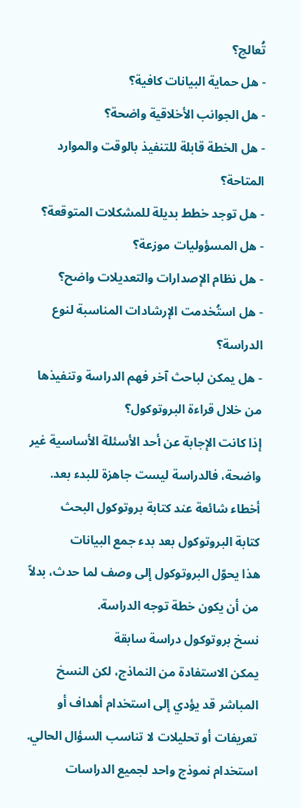تُعالج؟
- هل حماية البيانات كافية؟
- هل الجوانب الأخلاقية واضحة؟
- هل الخطة قابلة للتنفيذ بالوقت والموارد المتاحة؟
- هل توجد خطط بديلة للمشكلات المتوقعة؟
- هل المسؤوليات موزعة؟
- هل نظام الإصدارات والتعديلات واضح؟
- هل استُخدمت الإرشادات المناسبة لنوع الدراسة؟
- هل يمكن لباحث آخر فهم الدراسة وتنفيذها من خلال قراءة البروتوكول؟
إذا كانت الإجابة عن أحد الأسئلة الأساسية غير واضحة، فالدراسة ليست جاهزة للبدء بعد.
أخطاء شائعة عند كتابة بروتوكول البحث
كتابة البروتوكول بعد بدء جمع البيانات
هذا يحوّل البروتوكول إلى وصف لما حدث، بدلاً من أن يكون خطة توجه الدراسة.
نسخ بروتوكول دراسة سابقة
يمكن الاستفادة من النماذج، لكن النسخ المباشر قد يؤدي إلى استخدام أهداف أو تعريفات أو تحليلات لا تناسب السؤال الحالي.
استخدام نموذج واحد لجميع الدراسات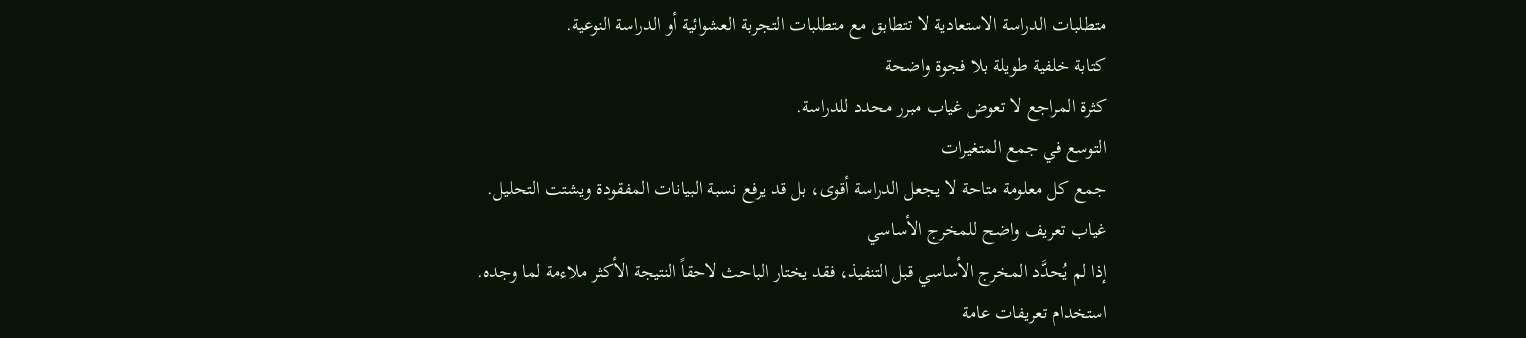متطلبات الدراسة الاستعادية لا تتطابق مع متطلبات التجربة العشوائية أو الدراسة النوعية.
كتابة خلفية طويلة بلا فجوة واضحة
كثرة المراجع لا تعوض غياب مبرر محدد للدراسة.
التوسع في جمع المتغيرات
جمع كل معلومة متاحة لا يجعل الدراسة أقوى، بل قد يرفع نسبة البيانات المفقودة ويشتت التحليل.
غياب تعريف واضح للمخرج الأساسي
إذا لم يُحدَّد المخرج الأساسي قبل التنفيذ، فقد يختار الباحث لاحقاً النتيجة الأكثر ملاءمة لما وجده.
استخدام تعريفات عامة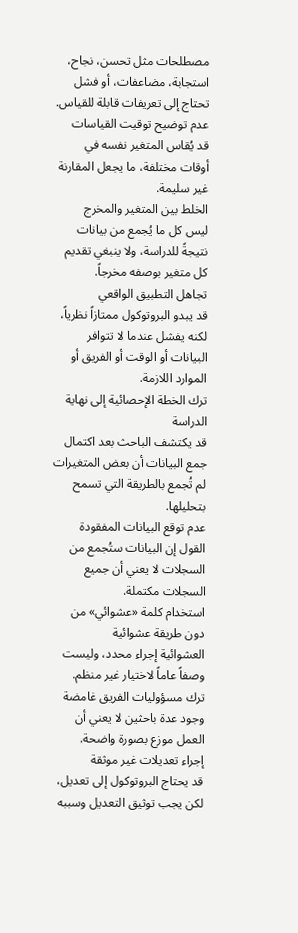مصطلحات مثل تحسن، نجاح، استجابة، مضاعفات، أو فشل تحتاج إلى تعريفات قابلة للقياس.
عدم توضيح توقيت القياسات
قد يُقاس المتغير نفسه في أوقات مختلفة، ما يجعل المقارنة غير سليمة.
الخلط بين المتغير والمخرج
ليس كل ما يُجمع من بيانات نتيجةً للدراسة، ولا ينبغي تقديم كل متغير بوصفه مخرجاً.
تجاهل التطبيق الواقعي
قد يبدو البروتوكول ممتازاً نظرياً، لكنه يفشل عندما لا تتوافر البيانات أو الوقت أو الفريق أو الموارد اللازمة.
ترك الخطة الإحصائية إلى نهاية الدراسة
قد يكتشف الباحث بعد اكتمال جمع البيانات أن بعض المتغيرات لم تُجمع بالطريقة التي تسمح بتحليلها.
عدم توقع البيانات المفقودة
القول إن البيانات ستُجمع من السجلات لا يعني أن جميع السجلات مكتملة.
استخدام كلمة «عشوائي» من دون طريقة عشوائية
العشوائية إجراء محدد، وليست وصفاً عاماً لاختيار غير منظم.
ترك مسؤوليات الفريق غامضة
وجود عدة باحثين لا يعني أن العمل موزع بصورة واضحة.
إجراء تعديلات غير موثقة
قد يحتاج البروتوكول إلى تعديل، لكن يجب توثيق التعديل وسببه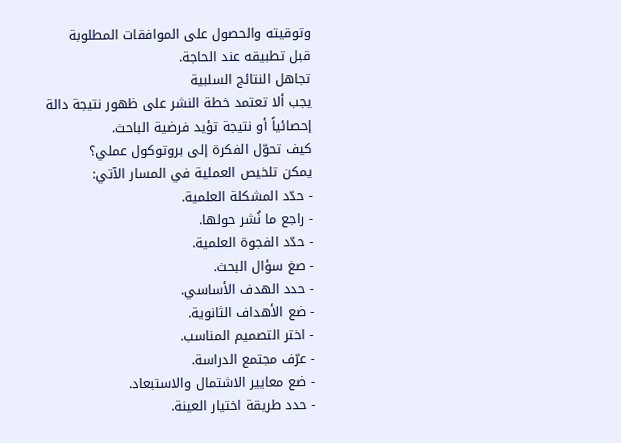وتوقيته والحصول على الموافقات المطلوبة قبل تطبيقه عند الحاجة.
تجاهل النتائج السلبية
يجب ألا تعتمد خطة النشر على ظهور نتيجة دالة إحصائياً أو نتيجة تؤيد فرضية الباحث.
كيف تحوّل الفكرة إلى بروتوكول عملي؟
يمكن تلخيص العملية في المسار الآتي:
- حدّد المشكلة العلمية.
- راجع ما نُشر حولها.
- حدّد الفجوة العلمية.
- صغ سؤال البحث.
- حدد الهدف الأساسي.
- ضع الأهداف الثانوية.
- اختر التصميم المناسب.
- عرّف مجتمع الدراسة.
- ضع معايير الاشتمال والاستبعاد.
- حدد طريقة اختيار العينة.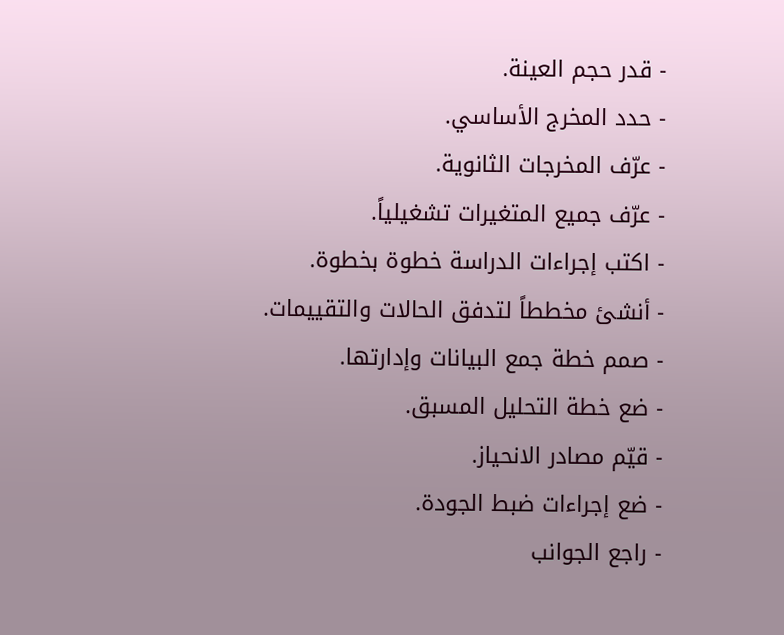- قدر حجم العينة.
- حدد المخرج الأساسي.
- عرّف المخرجات الثانوية.
- عرّف جميع المتغيرات تشغيلياً.
- اكتب إجراءات الدراسة خطوة بخطوة.
- أنشئ مخططاً لتدفق الحالات والتقييمات.
- صمم خطة جمع البيانات وإدارتها.
- ضع خطة التحليل المسبق.
- قيّم مصادر الانحياز.
- ضع إجراءات ضبط الجودة.
- راجع الجوانب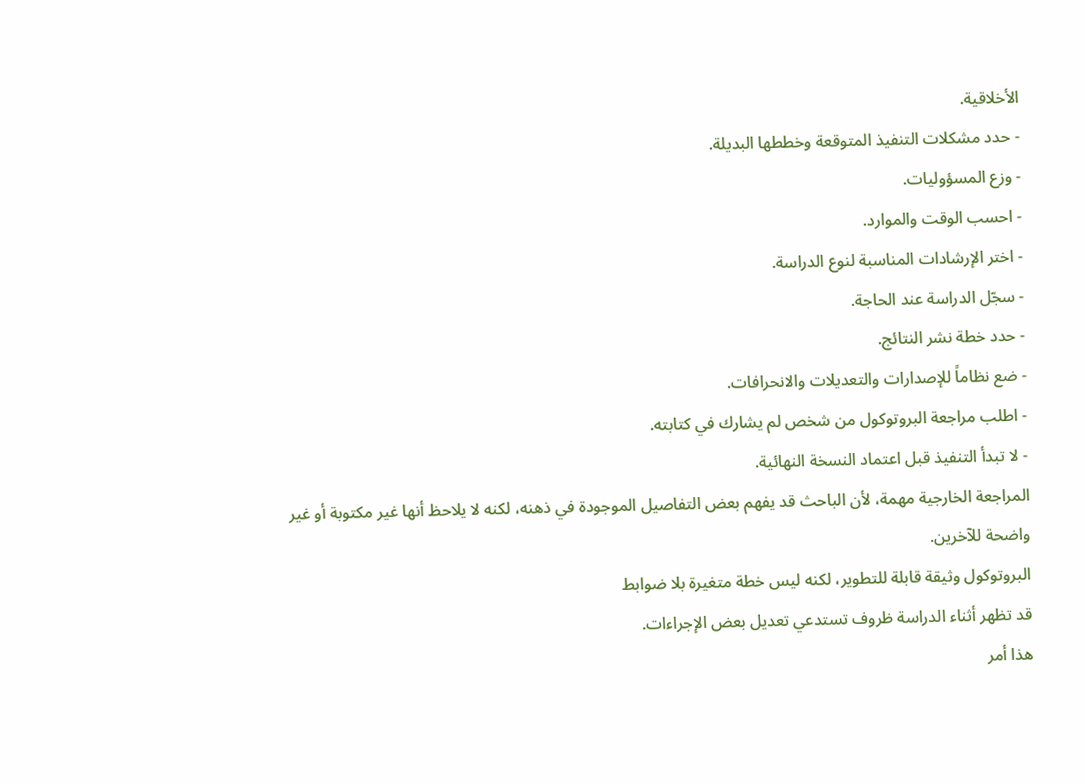الأخلاقية.
- حدد مشكلات التنفيذ المتوقعة وخططها البديلة.
- وزع المسؤوليات.
- احسب الوقت والموارد.
- اختر الإرشادات المناسبة لنوع الدراسة.
- سجّل الدراسة عند الحاجة.
- حدد خطة نشر النتائج.
- ضع نظاماً للإصدارات والتعديلات والانحرافات.
- اطلب مراجعة البروتوكول من شخص لم يشارك في كتابته.
- لا تبدأ التنفيذ قبل اعتماد النسخة النهائية.
المراجعة الخارجية مهمة، لأن الباحث قد يفهم بعض التفاصيل الموجودة في ذهنه، لكنه لا يلاحظ أنها غير مكتوبة أو غير واضحة للآخرين.
البروتوكول وثيقة قابلة للتطوير، لكنه ليس خطة متغيرة بلا ضوابط
قد تظهر أثناء الدراسة ظروف تستدعي تعديل بعض الإجراءات.
هذا أمر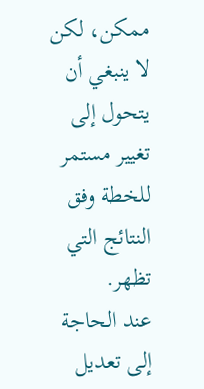ممكن، لكن لا ينبغي أن يتحول إلى تغيير مستمر للخطة وفق النتائج التي تظهر.
عند الحاجة إلى تعديل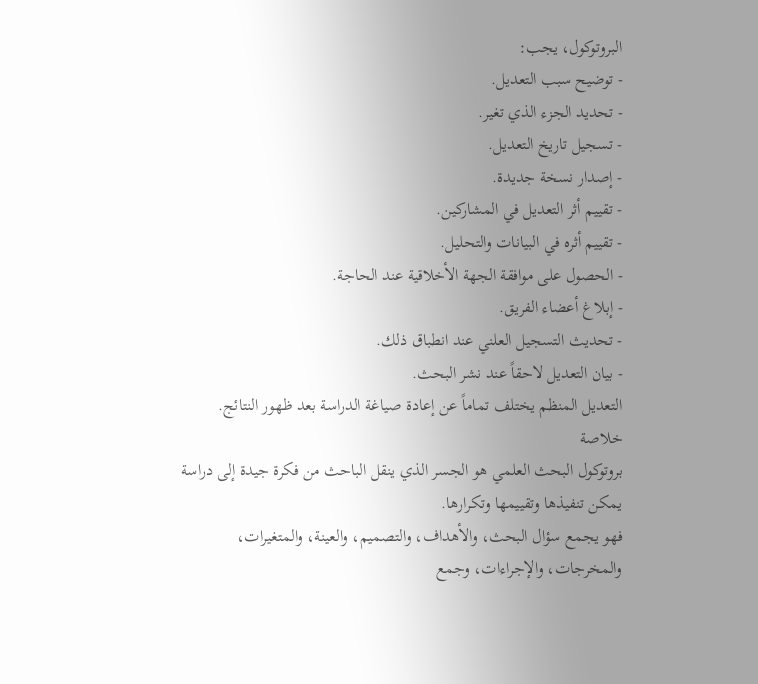البروتوكول، يجب:
- توضيح سبب التعديل.
- تحديد الجزء الذي تغير.
- تسجيل تاريخ التعديل.
- إصدار نسخة جديدة.
- تقييم أثر التعديل في المشاركين.
- تقييم أثره في البيانات والتحليل.
- الحصول على موافقة الجهة الأخلاقية عند الحاجة.
- إبلاغ أعضاء الفريق.
- تحديث التسجيل العلني عند انطباق ذلك.
- بيان التعديل لاحقاً عند نشر البحث.
التعديل المنظم يختلف تماماً عن إعادة صياغة الدراسة بعد ظهور النتائج.
خلاصة
بروتوكول البحث العلمي هو الجسر الذي ينقل الباحث من فكرة جيدة إلى دراسة يمكن تنفيذها وتقييمها وتكرارها.
فهو يجمع سؤال البحث، والأهداف، والتصميم، والعينة، والمتغيرات، والمخرجات، والإجراءات، وجمع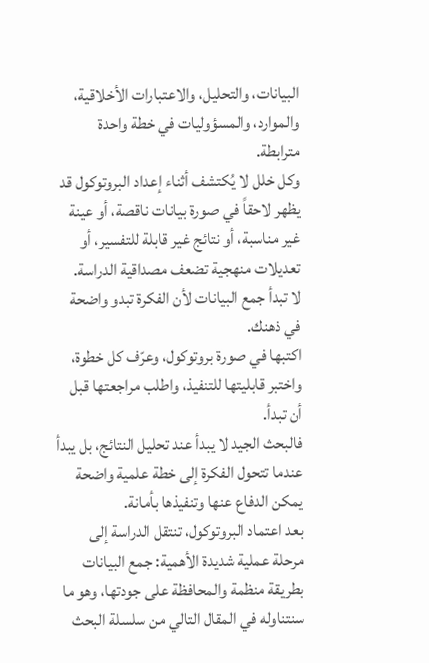البيانات، والتحليل، والاعتبارات الأخلاقية، والموارد، والمسؤوليات في خطة واحدة مترابطة.
وكل خلل لا يُكتشف أثناء إعداد البروتوكول قد يظهر لاحقاً في صورة بيانات ناقصة، أو عينة غير مناسبة، أو نتائج غير قابلة للتفسير، أو تعديلات منهجية تضعف مصداقية الدراسة.
لا تبدأ جمع البيانات لأن الفكرة تبدو واضحة في ذهنك.
اكتبها في صورة بروتوكول، وعرّف كل خطوة، واختبر قابليتها للتنفيذ، واطلب مراجعتها قبل أن تبدأ.
فالبحث الجيد لا يبدأ عند تحليل النتائج، بل يبدأ عندما تتحول الفكرة إلى خطة علمية واضحة يمكن الدفاع عنها وتنفيذها بأمانة.
بعد اعتماد البروتوكول، تنتقل الدراسة إلى مرحلة عملية شديدة الأهمية: جمع البيانات بطريقة منظمة والمحافظة على جودتها، وهو ما سنتناوله في المقال التالي من سلسلة البحث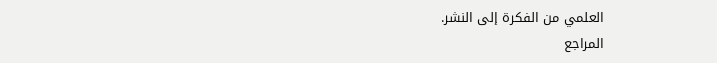العلمي من الفكرة إلى النشر.
المراجع